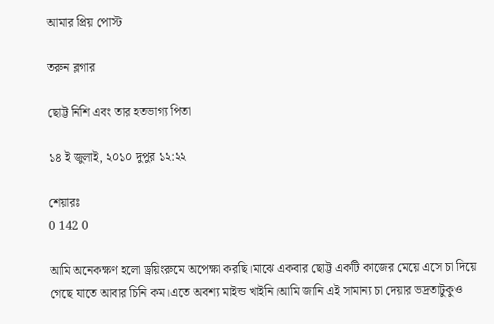আমার প্রিয় পোস্ট

তরুন ব্লগার

ছোট্ট নিশি এবং তার হতভাগ্য পিতা

১৪ ই জুলাই, ২০১০ দুপুর ১২:২২

শেয়ারঃ
0 142 0

আমি অনেকক্ষণ হলো ড্রয়িংরুমে অপেক্ষা করছি।মাঝে একবার ছোট্ট একটি কাজের মেয়ে এসে চা দিয়ে গেছে যাতে আবার চিনি কম।এতে অবশ্য মাইন্ড খাইনি।আমি জানি এই সামান্য চা দেয়ার ভদ্রতাটুকুও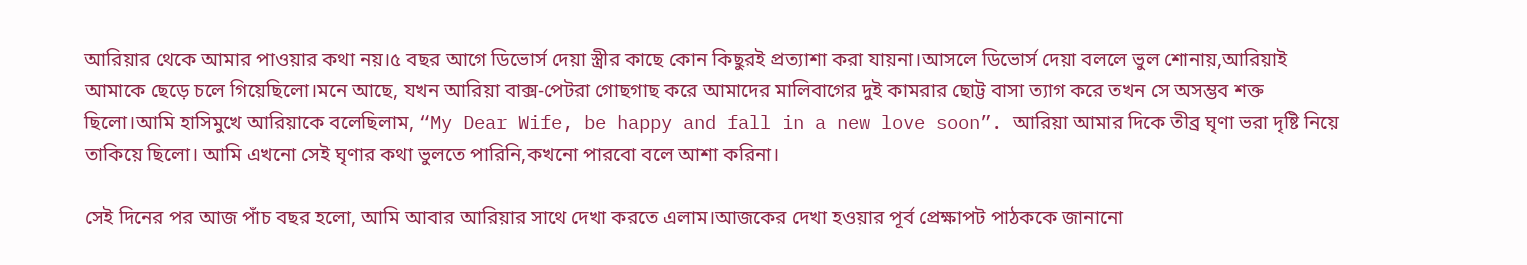আরিয়ার থেকে আমার পাওয়ার কথা নয়।৫ বছর আগে ডিভোর্স দেয়া স্ত্রীর কাছে কোন কিছুরই প্রত্যাশা করা যায়না।আসলে ডিভোর্স দেয়া বললে ভুল শোনায়,আরিয়াই আমাকে ছেড়ে চলে গিয়েছিলো।মনে আছে, যখন আরিয়া বাক্স-পেটরা গোছগাছ করে আমাদের মালিবাগের দুই কামরার ছোট্ট বাসা ত্যাগ করে তখন সে অসম্ভব শক্ত ছিলো।আমি হাসিমুখে আরিয়াকে বলেছিলাম, “My Dear Wife, be happy and fall in a new love soon”. আরিয়া আমার দিকে তীব্র ঘৃণা ভরা দৃষ্টি নিয়ে তাকিয়ে ছিলো। আমি এখনো সেই ঘৃণার কথা ভুলতে পারিনি,কখনো পারবো বলে আশা করিনা।

সেই দিনের পর আজ পাঁচ বছর হলো, আমি আবার আরিয়ার সাথে দেখা করতে এলাম।আজকের দেখা হওয়ার পূর্ব প্রেক্ষাপট পাঠককে জানানো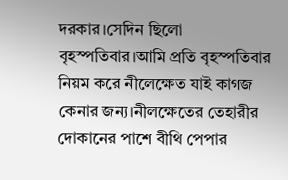দরকার।সেদিন ছিলো বৃহস্পতিবার।আমি প্রতি বৃহস্পতিবার নিয়ম করে নীলেক্ষেত যাই কাগজ কেনার জন্য।নীলক্ষেতের তেহারীর দোকানের পাশে বীথি পেপার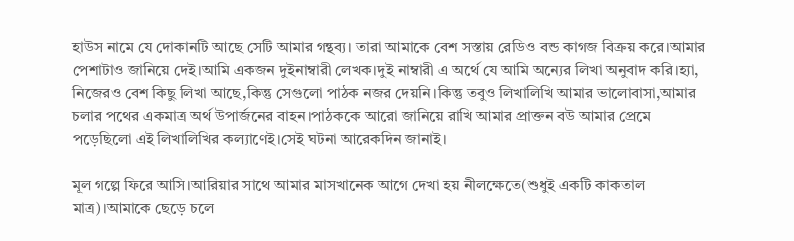হাউস নামে যে দোকানটি আছে সেটি আমার গন্থব্য। তারা আমাকে বেশ সস্তায় রেডিও বন্ড কাগজ বিক্রয় করে।আমার পেশাটাও জানিয়ে দেই।আমি একজন দুইনাম্বারী লেখক।দুই নাম্বারী এ অর্থে যে আমি অন্যের লিখা অনুবাদ করি।হ্যা, নিজেরও বেশ কিছু লিখা আছে,কিন্তু সেগুলো পাঠক নজর দেয়নি।কিন্তু তবুও লিখালিখি আমার ভালোবাসা,আমার চলার পথের একমাত্র অর্থ উপার্জনের বাহন।পাঠককে আরো জানিয়ে রাখি আমার প্রাক্তন বউ আমার প্রেমে পড়েছিলো এই লিখালিখির কল্যাণেই।সেই ঘটনা আরেকদিন জানাই।

মূল গল্পে ফিরে আসি।আরিয়ার সাথে আমার মাসখানেক আগে দেখা হয় নীলক্ষেতে(শুধুই একটি কাকতাল মাত্র)।আমাকে ছেড়ে চলে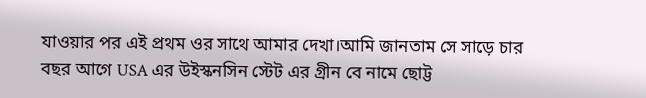যাওয়ার পর এই প্রথম ওর সাথে আমার দেখা।আমি জানতাম সে সাড়ে চার বছর আগে USA এর উইস্কনসিন স্টেট এর গ্রীন বে নামে ছোট্ট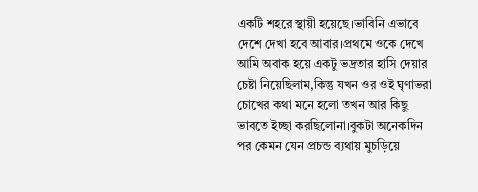একটি শহরে স্থায়ী হয়েছে।ভাবিনি এভাবে দেশে দেখা হবে আবার।প্রথমে ওকে দেখে আমি অবাক হয়ে একটু ভদ্রতার হাসি দেয়ার চেষ্টা নিয়েছিলাম,কিন্তু যখন ওর ওই ঘৃণাভরা চোখের কথা মনে হলো তখন আর কিছু ভাবতে ইচ্ছা করছিলোনা।বুকটা অনেকদিন পর কেমন যেন প্রচন্ড ব্যথায় মুচড়িয়ে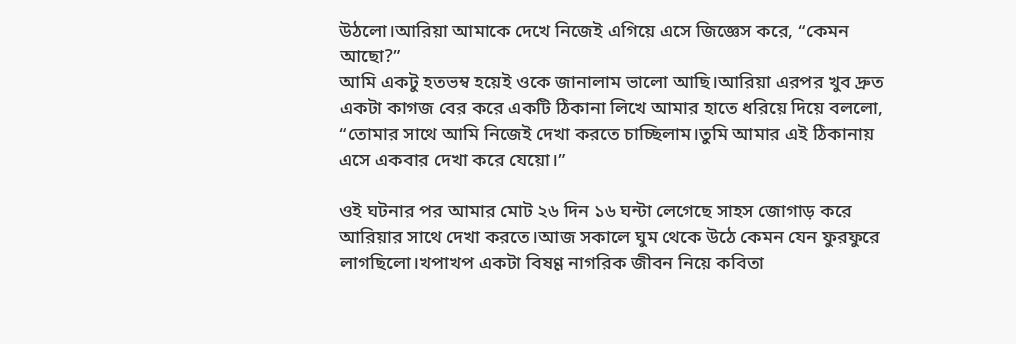উঠলো।আরিয়া আমাকে দেখে নিজেই এগিয়ে এসে জিজ্ঞেস করে, “কেমন আছো?”
আমি একটু হতভম্ব হয়েই ওকে জানালাম ভালো আছি।আরিয়া এরপর খুব দ্রুত একটা কাগজ বের করে একটি ঠিকানা লিখে আমার হাতে ধরিয়ে দিয়ে বললো, “তোমার সাথে আমি নিজেই দেখা করতে চাচ্ছিলাম।তুমি আমার এই ঠিকানায় এসে একবার দেখা করে যেয়ো।”

ওই ঘটনার পর আমার মোট ২৬ দিন ১৬ ঘন্টা লেগেছে সাহস জোগাড় করে আরিয়ার সাথে দেখা করতে।আজ সকালে ঘুম থেকে উঠে কেমন যেন ফুরফুরে লাগছিলো।খপাখপ একটা বিষণ্ণ নাগরিক জীবন নিয়ে কবিতা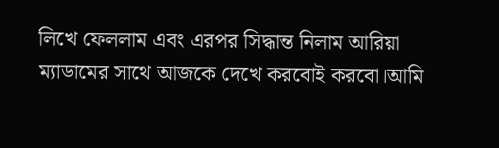লিখে ফেললাম এবং এরপর সিদ্ধান্ত নিলাম আরিয়া ম্যাডামের সাথে আজকে দেখে করবোই করবো।আমি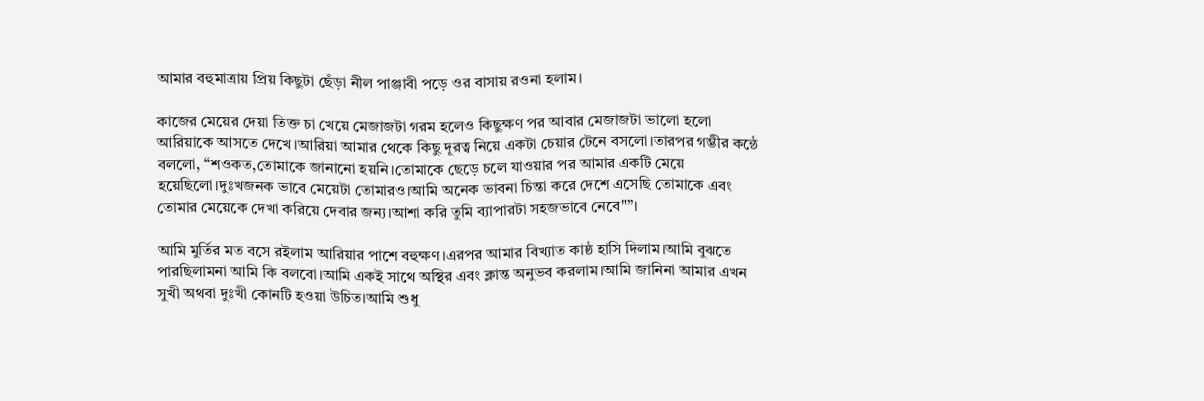আমার বহুমাত্রায় প্রিয় কিছুটা ছেঁড়া নীল পাঞ্জাবী পড়ে ওর বাসায় রওনা হলাম।

কাজের মেয়ের দেয়া তিক্ত চা খেয়ে মেজাজটা গরম হলেও কিছুক্ষণ পর আবার মেজাজটা ভালো হলো আরিয়াকে আসতে দেখে।আরিয়া আমার থেকে কিছু দূরত্ব নিয়ে একটা চেয়ার টেনে বসলো।তারপর গম্ভীর কন্ঠে বললো, “শওকত,তোমাকে জানানো হয়নি।তোমাকে ছেড়ে চলে যাওয়ার পর আমার একটি মেয়ে হয়েছিলো।দুঃখজনক ভাবে মেয়েটা তোমারও।আমি অনেক ভাবনা চিন্তা করে দেশে এসেছি তোমাকে এবং তোমার মেয়েকে দেখা করিয়ে দেবার জন্য।আশা করি তুমি ব্যাপারটা সহজভাবে নেবে"”।

আমি মুর্তির মত বসে রইলাম আরিয়ার পাশে বহুক্ষণ।এরপর আমার বিখ্যাত কাষ্ঠ হাসি দিলাম।আমি বুঝতে পারছিলামনা আমি কি বলবো।আমি একই সাথে অস্থির এবং ক্লান্ত অনুভব করলাম।আমি জানিনা আমার এখন সুখী অথবা দুঃখী কোনটি হওয়া উচিত।আমি শুধু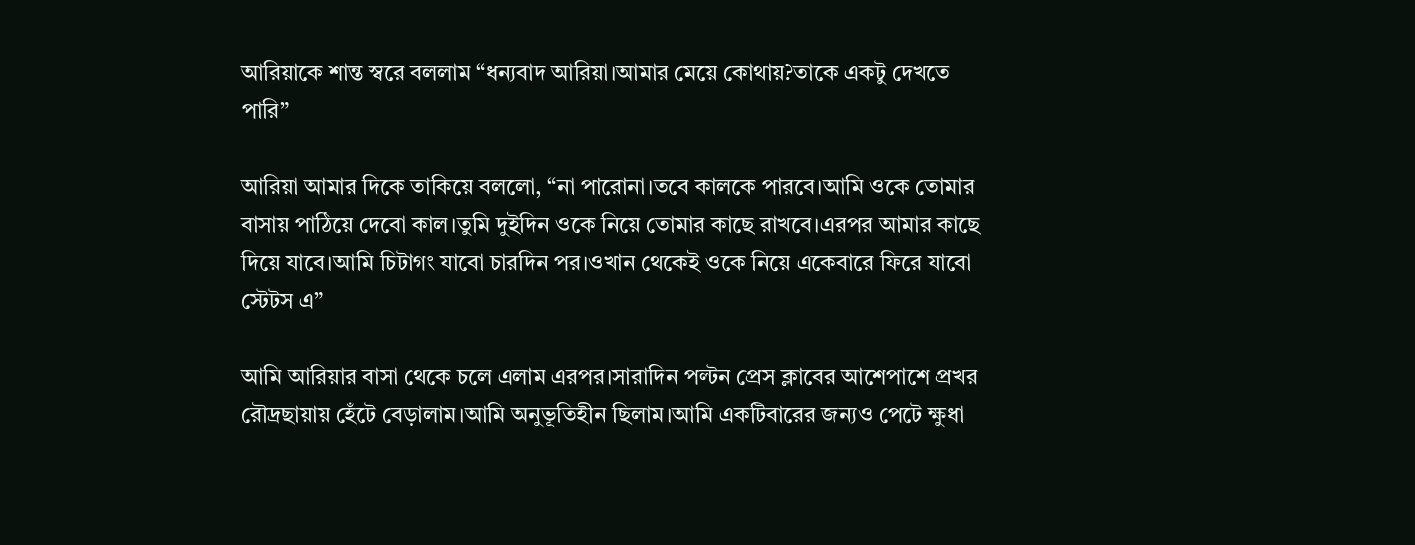আরিয়াকে শান্ত স্বরে বললাম “ধন্যবাদ আরিয়া।আমার মেয়ে কোথায়?তাকে একটু দেখতে পারি”

আরিয়া আমার দিকে তাকিয়ে বললো, “না পারোনা।তবে কালকে পারবে।আমি ওকে তোমার বাসায় পাঠিয়ে দেবো কাল।তুমি দুইদিন ওকে নিয়ে তোমার কাছে রাখবে।এরপর আমার কাছে দিয়ে যাবে।আমি চিটাগং যাবো চারদিন পর।ওখান থেকেই ওকে নিয়ে একেবারে ফিরে যাবো স্টেটস এ”

আমি আরিয়ার বাসা থেকে চলে এলাম এরপর।সারাদিন পল্টন প্রেস ক্লাবের আশেপাশে প্রখর রৌদ্রছায়ায় হেঁটে বেড়ালাম।আমি অনুভূতিহীন ছিলাম।আমি একটিবারের জন্যও পেটে ক্ষুধা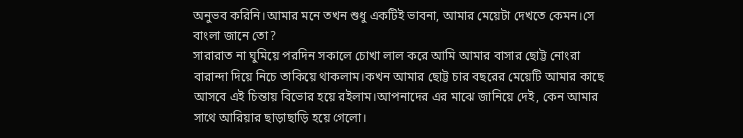অনুভব করিনি।আমার মনে তখন শুধু একটিই ভাবনা, আমার মেয়েটা দেখতে কেমন।সে বাংলা জানে তো?
সারারাত না ঘুমিয়ে পরদিন সকালে চোখা লাল করে আমি আমার বাসার ছোট্ট নোংরা বারান্দা দিয়ে নিচে তাকিয়ে থাকলাম।কখন আমার ছোট্ট চার বছরের মেয়েটি আমার কাছে আসবে এই চিন্তায় বিভোর হয়ে রইলাম।আপনাদের এর মাঝে জানিয়ে দেই, কেন আমার সাথে আরিয়ার ছাড়াছাড়ি হয়ে গেলো।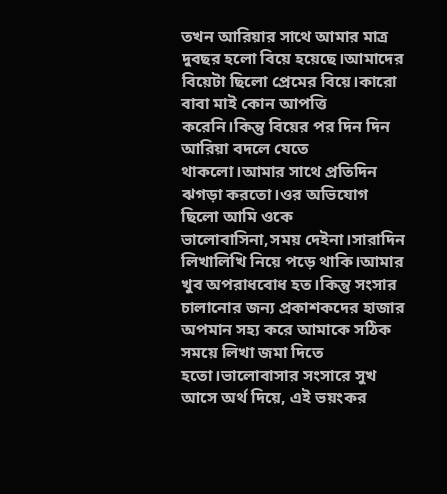তখন আরিয়ার সাথে আমার মাত্র দুবছর হলো বিয়ে হয়েছে।আমাদের বিয়েটা ছিলো প্রেমের বিয়ে।কারো বাবা মাই কোন আপত্তি করেনি।কিন্তু বিয়ের পর দিন দিন আরিয়া বদলে যেতে থাকলো।আমার সাথে প্রতিদিন ঝগড়া করতো।ওর অভিযোগ ছিলো আমি ওকে ভালোবাসিনা,সময় দেইনা।সারাদিন লিখালিখি নিয়ে পড়ে থাকি।আমার খুব অপরাধবোধ হত।কিন্তু সংসার চালানোর জন্য প্রকাশকদের হাজার অপমান সহ্য করে আমাকে সঠিক সময়ে লিখা জমা দিতে হতো।ভালোবাসার সংসারে সুখ আসে অর্থ দিয়ে, এই ভয়ংকর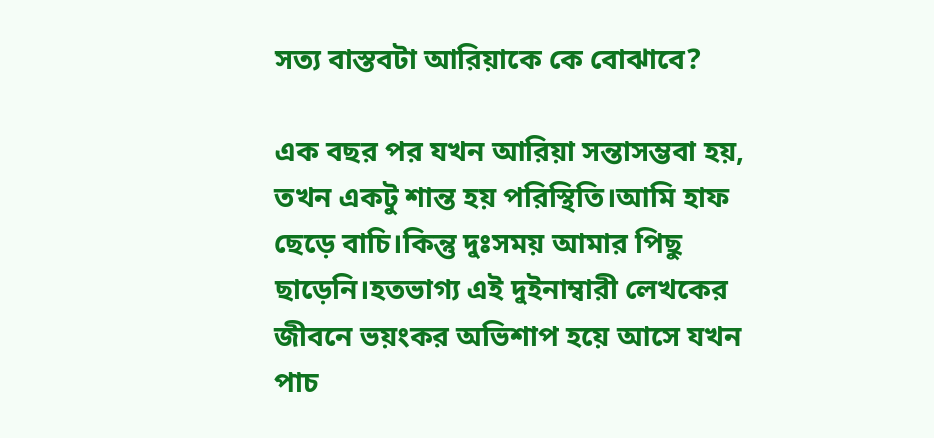সত্য বাস্তবটা আরিয়াকে কে বোঝাবে?

এক বছর পর যখন আরিয়া সন্তাসম্ভবা হয়, তখন একটু শান্ত হয় পরিস্থিতি।আমি হাফ ছেড়ে বাচি।কিন্তু দুঃসময় আমার পিছু ছাড়েনি।হতভাগ্য এই দুইনাম্বারী লেখকের জীবনে ভয়ংকর অভিশাপ হয়ে আসে যখন পাচ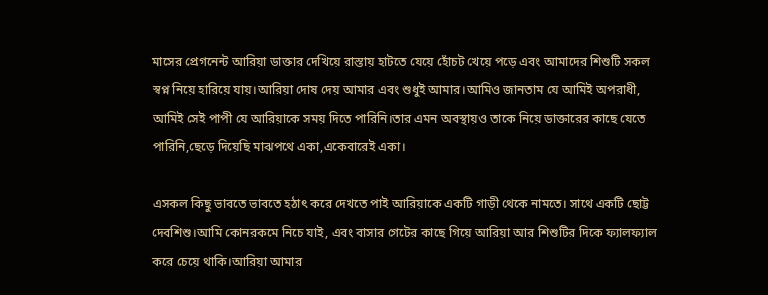মাসের প্রেগনেন্ট আরিয়া ডাক্তার দেখিয়ে রাস্তায় হাটতে যেয়ে হোঁচট খেয়ে পড়ে এবং আমাদের শিশুটি সকল স্বপ্ন নিয়ে হারিয়ে যায়।আরিয়া দোষ দেয় আমার এবং শুধুই আমার।আমিও জানতাম যে আমিই অপরাধী, আমিই সেই পাপী যে আরিয়াকে সময় দিতে পারিনি।তার এমন অবস্থায়ও তাকে নিয়ে ডাক্তারের কাছে যেতে পারিনি,ছেড়ে দিয়েছি মাঝপথে একা,একেবারেই একা।

এসকল কিছু ভাবতে ভাবতে হঠাৎ করে দেখতে পাই আরিয়াকে একটি গাড়ী থেকে নামতে। সাথে একটি ছোট্ট দেবশিশু।আমি কোনরকমে নিচে যাই, এবং বাসার গেটের কাছে গিয়ে আরিয়া আর শিশুটির দিকে ফ্যালফ্যাল করে চেয়ে থাকি।আরিয়া আমার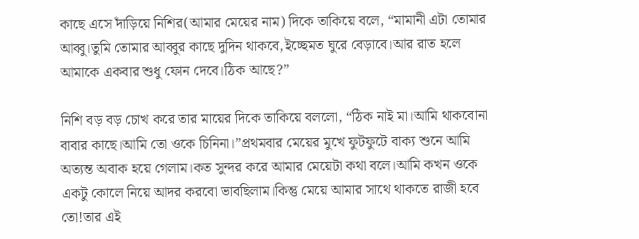কাছে এসে দাঁড়িয়ে নিশির(আমার মেয়ের নাম) দিকে তাকিয়ে বলে, “মামানী এটা তোমার আব্বু।তুমি তোমার আব্বুর কাছে দুদিন থাকবে,ইচ্ছেমত ঘুরে বেড়াবে।আর রাত হলে আমাকে একবার শুধু ফোন দেবে।ঠিক আছে?”

নিশি বড় বড় চোখ করে তার মায়ের দিকে তাকিয়ে বললো, “ঠিক নাই মা।আমি থাকবোনা বাবার কাছে।আমি তো ওকে চিনিনা।”প্রথমবার মেয়ের মুখে ফুটফুটে বাক্য শুনে আমি অত্যন্ত অবাক হয়ে গেলাম।কত সুন্দর করে আমার মেয়েটা কথা বলে।আমি কখন ওকে একটু কোলে নিয়ে আদর করবো ভাবছিলাম।কিন্তু মেয়ে আমার সাথে থাকতে রাজী হবে তো!তার এই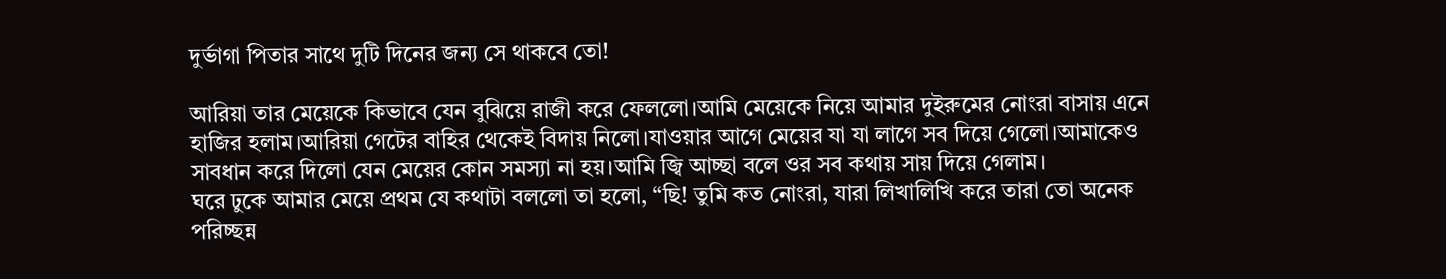দুর্ভাগা পিতার সাথে দুটি দিনের জন্য সে থাকবে তো!

আরিয়া তার মেয়েকে কিভাবে যেন বুঝিয়ে রাজী করে ফেললো।আমি মেয়েকে নিয়ে আমার দুইরুমের নোংরা বাসায় এনে হাজির হলাম।আরিয়া গেটের বাহির থেকেই বিদায় নিলো।যাওয়ার আগে মেয়ের যা যা লাগে সব দিয়ে গেলো।আমাকেও সাবধান করে দিলো যেন মেয়ের কোন সমস্যা না হয়।আমি জ্বি আচ্ছা বলে ওর সব কথায় সায় দিয়ে গেলাম।
ঘরে ঢুকে আমার মেয়ে প্রথম যে কথাটা বললো তা হলো, “ছি! তুমি কত নোংরা, যারা লিখালিখি করে তারা তো অনেক পরিচ্ছন্ন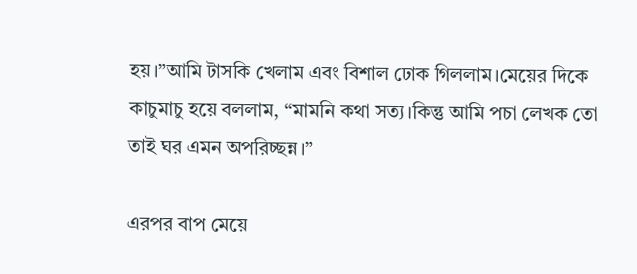হয়।”আমি টাসকি খেলাম এবং বিশাল ঢোক গিললাম।মেয়ের দিকে কাচুমাচু হয়ে বললাম, “মামনি কথা সত্য।কিন্তু আমি পচা লেখক তো তাই ঘর এমন অপরিচ্ছন্ন।”

এরপর বাপ মেয়ে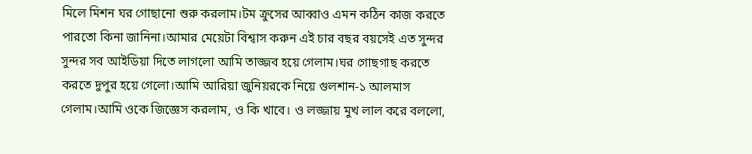মিলে মিশন ঘর গোছানো শুরু করলাম।টম ক্রুসের আব্বাও এমন কঠিন কাজ করতে পারতো কিনা জানিনা।আমার মেয়েটা বিশ্বাস করুন এই চার বছর বয়সেই এত সুন্দর সুন্দর সব আইডিয়া দিতে লাগলো আমি তাজ্জব হয়ে গেলাম।ঘর গোছগাছ করতে করতে দুপুর হয়ে গেলো।আমি আরিয়া জুনিয়রকে নিয়ে গুলশান-১ আলমাস গেলাম।আমি ওকে জিজ্ঞেস করলাম, ও কি খাবে। ও লজ্জায় মুখ লাল করে বললো,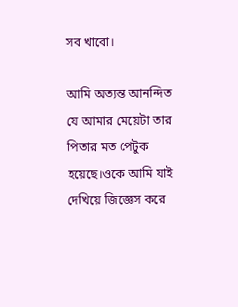সব খাবো।

আমি অত্যন্ত আনন্দিত যে আমার মেয়েটা তার পিতার মত পেটুক হয়েছে।ওকে আমি যাই দেখিয়ে জিজ্ঞেস করে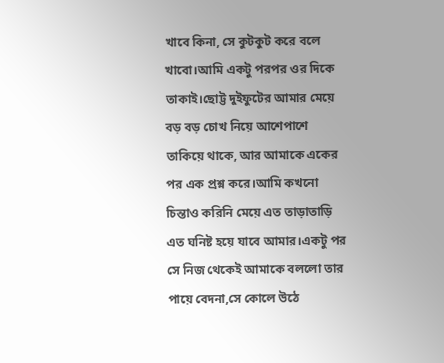খাবে কিনা, সে কুটকুট করে বলে খাবো।আমি একটু পরপর ওর দিকে তাকাই।ছোট্ট দুইফুটের আমার মেয়ে বড় বড় চোখ নিয়ে আশেপাশে তাকিয়ে থাকে, আর আমাকে একের পর এক প্রশ্ন করে।আমি কখনো চিন্তাও করিনি মেয়ে এত তাড়াতাড়ি এত ঘনিষ্ট হয়ে যাবে আমার।একটু পর সে নিজ থেকেই আমাকে বললো তার পায়ে বেদনা,সে কোলে উঠে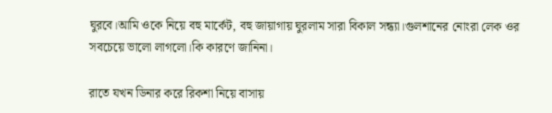ঘুরবে।আমি ওকে নিয়ে বহু মার্কেট, বহু জায়াগায় ঘুরলাম সারা বিকাল সন্ধ্যা।গুলশানের নোংরা লেক ওর সবচেয়ে ভালো লাগলো।কি কারণে জানিনা।

রাতে যখন ডিনার করে রিকশা নিয়ে বাসায়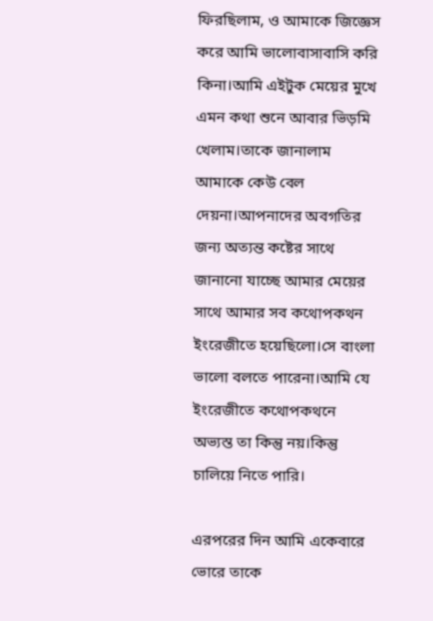ফিরছিলাম, ও আমাকে জিজ্ঞেস করে আমি ভালোবাসাবাসি করি কিনা।আমি এইটুক মেয়ের মুখে এমন কথা শুনে আবার ভিড়মি খেলাম।তাকে জানালাম আমাকে কেউ বেল দেয়না।আপনাদের অবগতির জন্য অত্যন্ত কষ্টের সাথে জানানো যাচ্ছে আমার মেয়ের সাথে আমার সব কথোপকথন ইংরেজীতে হয়েছিলো।সে বাংলা ভালো বলতে পারেনা।আমি যে ইংরেজীতে কথোপকথনে অভ্যস্ত তা কিন্তু নয়।কিন্তু চালিয়ে নিতে পারি।

এরপরের দিন আমি একেবারে ভোরে তাকে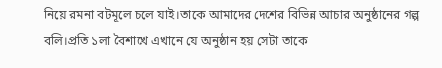নিয়ে রমনা বটমূলে চলে যাই।তাকে আমাদের দেশের বিভিন্ন আচার অনুষ্ঠানের গল্প বলি।প্রতি ১লা বৈশাখে এখানে যে অনুষ্ঠান হয় সেটা তাকে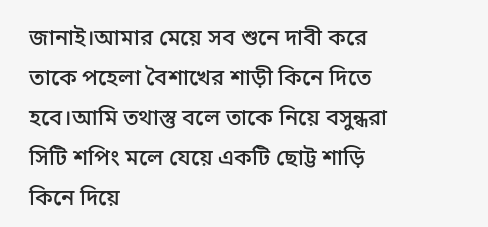জানাই।আমার মেয়ে সব শুনে দাবী করে তাকে পহেলা বৈশাখের শাড়ী কিনে দিতে হবে।আমি তথাস্তু বলে তাকে নিয়ে বসুন্ধরা সিটি শপিং মলে যেয়ে একটি ছোট্ট শাড়ি কিনে দিয়ে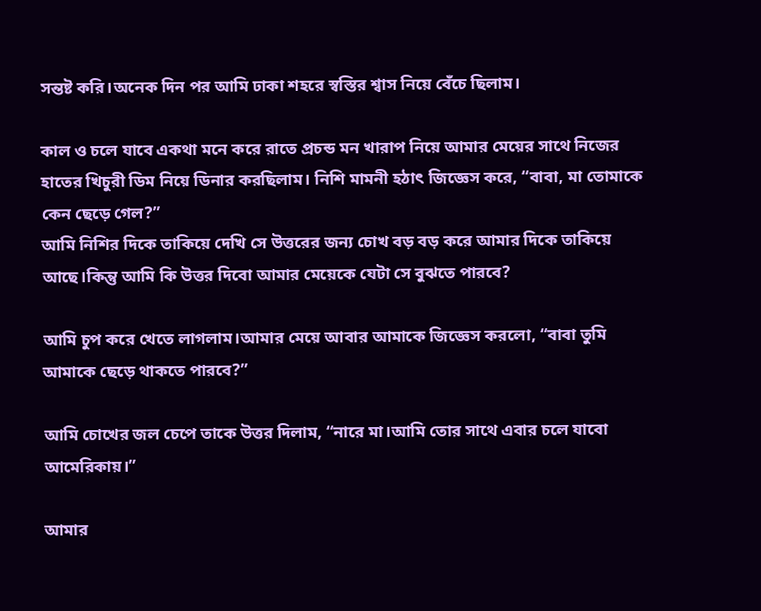সন্তষ্ট করি।অনেক দিন পর আমি ঢাকা শহরে স্বস্তির শ্বাস নিয়ে বেঁচে ছিলাম।

কাল ও চলে যাবে একথা মনে করে রাতে প্রচন্ড মন খারাপ নিয়ে আমার মেয়ের সাথে নিজের হাতের খিচুরী ডিম নিয়ে ডিনার করছিলাম। নিশি মামনী হঠাৎ জিজ্ঞেস করে, “বাবা, মা তোমাকে কেন ছেড়ে গেল?”
আমি নিশির দিকে তাকিয়ে দেখি সে উত্তরের জন্য চোখ বড় বড় করে আমার দিকে তাকিয়ে আছে।কিন্তু আমি কি উত্তর দিবো আমার মেয়েকে যেটা সে বুঝতে পারবে?

আমি চুপ করে খেতে লাগলাম।আমার মেয়ে আবার আমাকে জিজ্ঞেস করলো, “বাবা তুমি আমাকে ছেড়ে থাকতে পারবে?”

আমি চোখের জল চেপে তাকে উত্তর দিলাম, “নারে মা।আমি তোর সাথে এবার চলে যাবো আমেরিকায়।”

আমার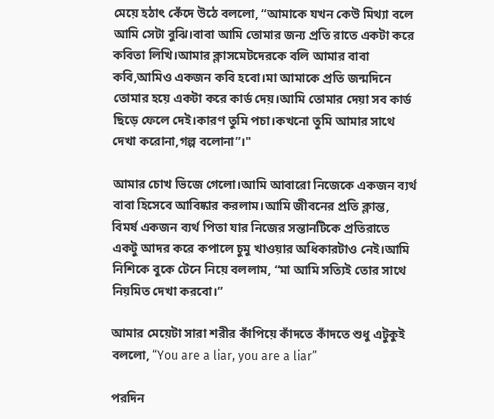মেয়ে হঠাৎ কেঁদে উঠে বললো, “আমাকে যখন কেউ মিথ্যা বলে আমি সেটা বুঝি।বাবা আমি তোমার জন্য প্রতি রাতে একটা করে কবিতা লিখি।আমার ক্লাসমেটদেরকে বলি আমার বাবা কবি,আমিও একজন কবি হবো।মা আমাকে প্রতি জন্মদিনে তোমার হয়ে একটা করে কার্ড দেয়।আমি তোমার দেয়া সব কার্ড ছিড়ে ফেলে দেই।কারণ তুমি পচা।কখনো তুমি আমার সাথে দেখা করোনা,গল্প বলোনা”।"

আমার চোখ ভিজে গেলো।আমি আবারো নিজেকে একজন ব্যর্থ বাবা হিসেবে আবিষ্কার করলাম।আমি জীবনের প্রতি ক্লান্ত, বিমর্ষ একজন ব্যর্থ পিতা যার নিজের সন্তানটিকে প্রতিরাতে একটু আদর করে কপালে চুমু খাওয়ার অধিকারটাও নেই।আমি নিশিকে বুকে টেনে নিয়ে বললাম, “মা আমি সত্যিই তোর সাথে নিয়মিত দেখা করবো।”

আমার মেয়েটা সারা শরীর কাঁপিয়ে কাঁদতে কাঁদতে শুধু এটুকুই বললো, “You are a liar, you are a liar”

পরদিন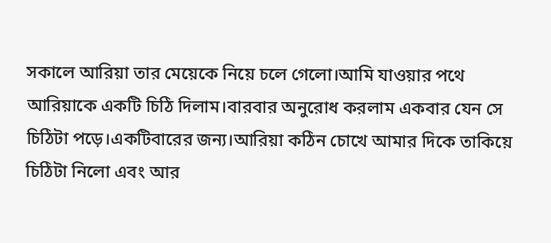সকালে আরিয়া তার মেয়েকে নিয়ে চলে গেলো।আমি যাওয়ার পথে আরিয়াকে একটি চিঠি দিলাম।বারবার অনুরোধ করলাম একবার যেন সে চিঠিটা পড়ে।একটিবারের জন্য।আরিয়া কঠিন চোখে আমার দিকে তাকিয়ে চিঠিটা নিলো এবং আর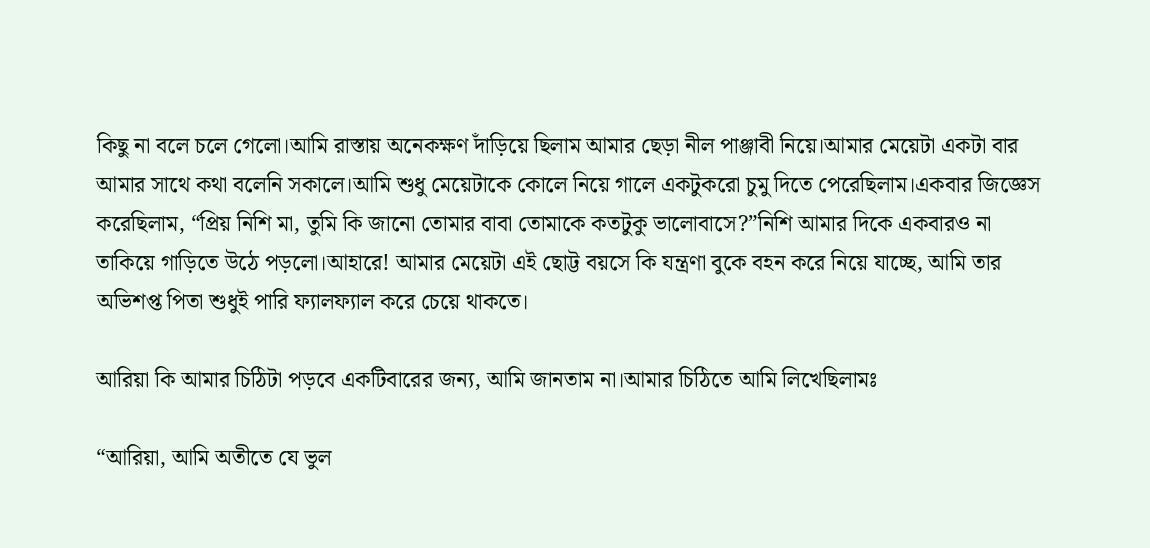কিছু না বলে চলে গেলো।আমি রাস্তায় অনেকক্ষণ দাঁড়িয়ে ছিলাম আমার ছেড়া নীল পাঞ্জাবী নিয়ে।আমার মেয়েটা একটা বার আমার সাথে কথা বলেনি সকালে।আমি শুধু মেয়েটাকে কোলে নিয়ে গালে একটুকরো চুমু দিতে পেরেছিলাম।একবার জিজ্ঞেস করেছিলাম, “প্রিয় নিশি মা, তুমি কি জানো তোমার বাবা তোমাকে কতটুকু ভালোবাসে?”নিশি আমার দিকে একবারও না তাকিয়ে গাড়িতে উঠে পড়লো।আহারে! আমার মেয়েটা এই ছোট্ট বয়সে কি যন্ত্রণা বুকে বহন করে নিয়ে যাচ্ছে, আমি তার অভিশপ্ত পিতা শুধুই পারি ফ্যালফ্যাল করে চেয়ে থাকতে।

আরিয়া কি আমার চিঠিটা পড়বে একটিবারের জন্য, আমি জানতাম না।আমার চিঠিতে আমি লিখেছিলামঃ

“আরিয়া, আমি অতীতে যে ভুল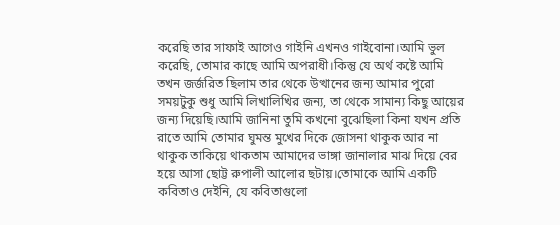করেছি তার সাফাই আগেও গাইনি এখনও গাইবোনা।আমি ভুল করেছি, তোমার কাছে আমি অপরাধী।কিন্তু যে অর্থ কষ্টে আমি তখন জর্জরিত ছিলাম তার থেকে উত্থানের জন্য আমার পুরো সময়টুকু শুধু আমি লিখালিখির জন্য, তা থেকে সামান্য কিছু আয়ের জন্য দিয়েছি।আমি জানিনা তুমি কখনো বুঝেছিলা কিনা যখন প্রতি রাতে আমি তোমার ঘুমন্ত মুখের দিকে জোসনা থাকুক আর না থাকুক তাকিয়ে থাকতাম আমাদের ভাঙ্গা জানালার মাঝ দিয়ে বের হয়ে আসা ছোট্ট রুপালী আলোর ছটায়।তোমাকে আমি একটি কবিতাও দেইনি, যে কবিতাগুলো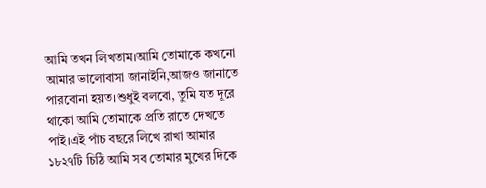আমি তখন লিখতাম।আমি তোমাকে কখনো আমার ভালোবাসা জানাইনি,আজও জানাতে পারবোনা হয়ত।শুধুই বলবো, তুমি যত দূরে থাকো আমি তোমাকে প্রতি রাতে দেখতে পাই।এই পাঁচ বছরে লিখে রাখা আমার ১৮২৭টি চিঠি আমি সব তোমার মুখের দিকে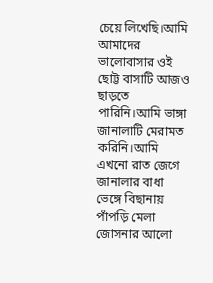চেয়ে লিখেছি।আমি আমাদের ভালোবাসার ওই ছোট্ট বাসাটি আজও ছাড়তে পারিনি।আমি ভাঙ্গা জানালাটি মেরামত করিনি।আমি এখনো রাত জেগে জানালার বাধা ভেঙ্গে বিছানায় পাঁপড়ি মেলা জোসনার আলো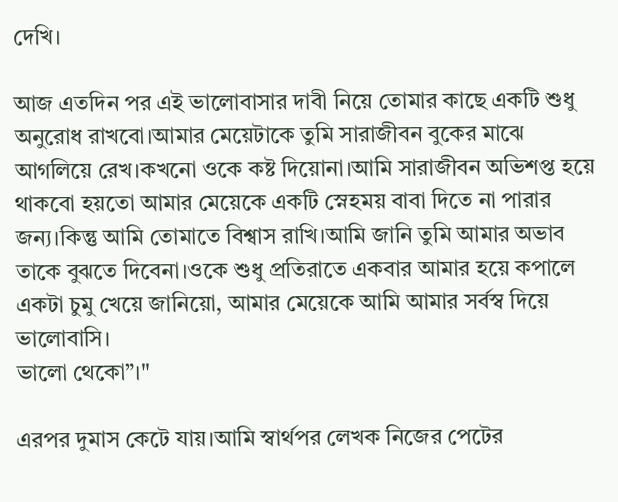দেখি।

আজ এতদিন পর এই ভালোবাসার দাবী নিয়ে তোমার কাছে একটি শুধু অনুরোধ রাখবো।আমার মেয়েটাকে তুমি সারাজীবন বুকের মাঝে আগলিয়ে রেখ।কখনো ওকে কষ্ট দিয়োনা।আমি সারাজীবন অভিশপ্ত হয়ে থাকবো হয়তো আমার মেয়েকে একটি স্নেহময় বাবা দিতে না পারার জন্য।কিন্তু আমি তোমাতে বিশ্বাস রাখি।আমি জানি তুমি আমার অভাব তাকে বুঝতে দিবেনা।ওকে শুধু প্রতিরাতে একবার আমার হয়ে কপালে একটা চুমু খেয়ে জানিয়ো, আমার মেয়েকে আমি আমার সর্বস্ব দিয়ে ভালোবাসি।
ভালো থেকো”।"

এরপর দুমাস কেটে যায়।আমি স্বার্থপর লেখক নিজের পেটের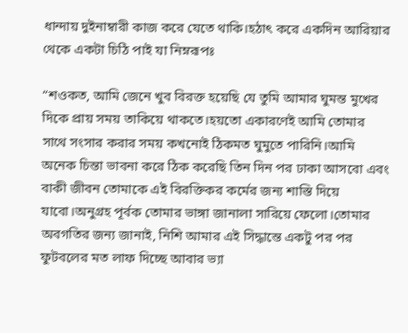ধান্দায় দুইনাম্বারী কাজ করে যেতে থাকি।হঠাৎ করে একদিন আরিয়ার থেকে একটা চিঠি পাই যা নিম্নরূপঃ

“শওকত, আমি জেনে খুব বিরক্ত হয়েছি যে তুমি আমার ঘুমন্ত মুখের দিকে প্রায় সময় তাকিয়ে থাকতে।হয়তো একারণেই আমি তোমার সাথে সংসার করার সময় কখনোই ঠিকমত ঘুমুতে পারিনি।আমি অনেক চিন্তা ভাবনা করে ঠিক করেছি তিন দিন পর ঢাকা আসবো এবং বাকী জীবন তোমাকে এই বিরক্তিকর কর্মের জন্য শাস্তি দিয়ে যাবো।অনুগ্রহ পূর্বক তোমার ভাঙ্গা জানালা সারিয়ে ফেলো।তোমার অবগতির জন্য জানাই, নিশি আমার এই সিদ্ধান্তে একটু পর পর ফুটবলের মত লাফ দিচ্ছে আবার ভ্যা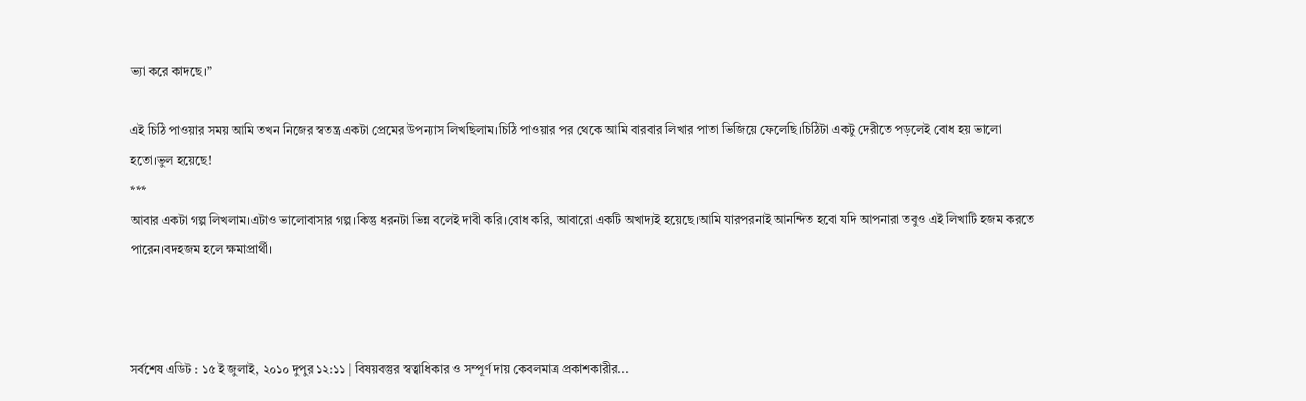ভ্যা করে কাদছে।”

এই চিঠি পাওয়ার সময় আমি তখন নিজের স্বতন্ত্র একটা প্রেমের উপন্যাস লিখছিলাম।চিঠি পাওয়ার পর থেকে আমি বারবার লিখার পাতা ভিজিয়ে ফেলেছি।চিঠিটা একটু দেরীতে পড়লেই বোধ হয় ভালো হতো।ভুল হয়েছে!
***
আবার একটা গল্প লিখলাম।এটাও ভালোবাসার গল্প।কিন্তু ধরনটা ভিন্ন বলেই দাবী করি।বোধ করি, আবারো একটি অখাদ্যই হয়েছে।আমি যারপরনাই আনন্দিত হবো যদি আপনারা তবুও এই লিখাটি হজম করতে পারেন।বদহজম হলে ক্ষমাপ্রার্থী।



সর্বশেষ এডিট : ১৫ ই জুলাই, ২০১০ দুপুর ১২:১১ | বিষয়বস্তুর স্বত্বাধিকার ও সম্পূর্ণ দায় কেবলমাত্র প্রকাশকারীর...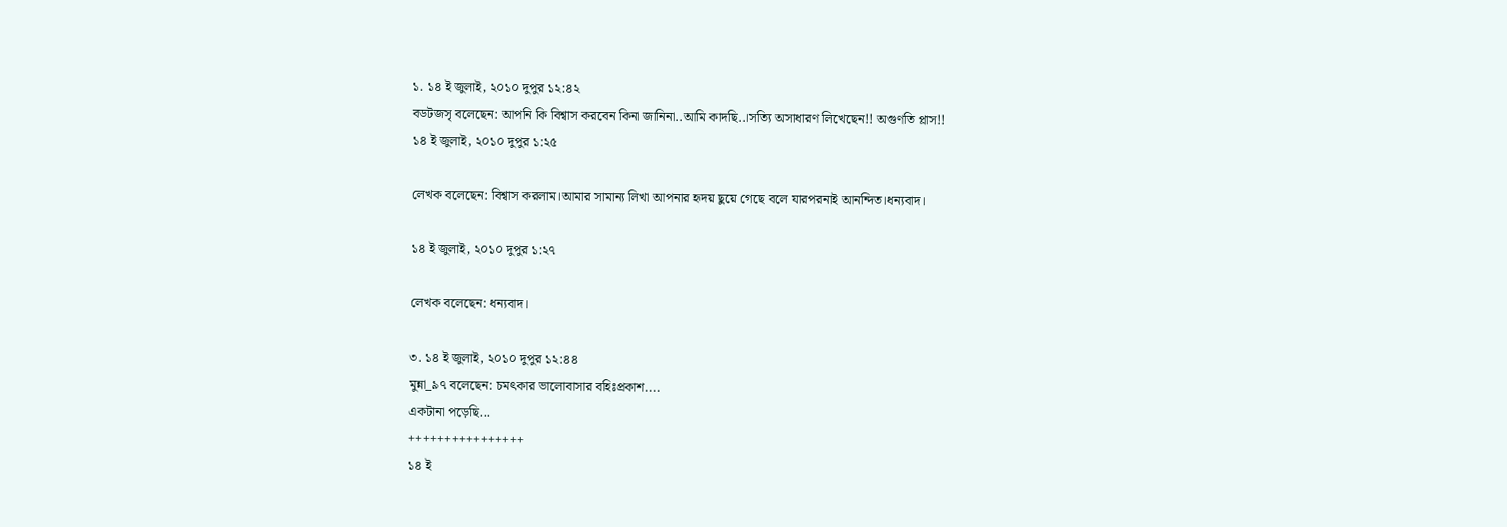১. ১৪ ই জুলাই, ২০১০ দুপুর ১২:৪২
বডটজসৃ বলেছেন: আপনি কি বিশ্বাস করবেন কিনা জানিনা..আমি কাদছি..।সত্যি অসাধারণ লিখেছেন!! অগুণতি প্লাস!!
১৪ ই জুলাই, ২০১০ দুপুর ১:২৫

লেখক বলেছেন: বিশ্বাস করলাম।আমার সামান্য লিখা আপনার হৃদয় ছুয়ে গেছে বলে যারপরনাই আনন্দিত।ধন্যবাদ।

১৪ ই জুলাই, ২০১০ দুপুর ১:২৭

লেখক বলেছেন: ধন্যবাদ।

৩. ১৪ ই জুলাই, ২০১০ দুপুর ১২:৪৪
মুন্না_৯৭ বলেছেন: চমৎকার ভালোবাসার বহিঃপ্রকাশ....
একটানা পড়েছি...
++++++++++++++++
১৪ ই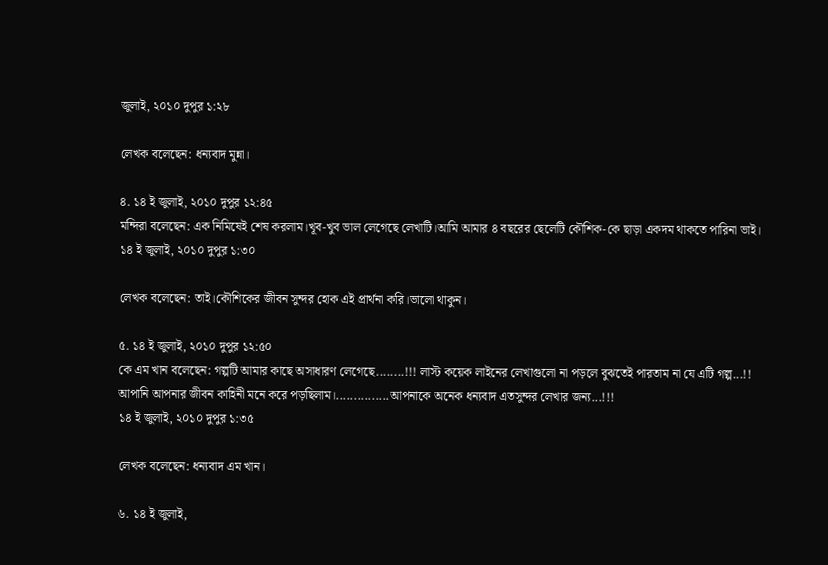জুলাই, ২০১০ দুপুর ১:২৮

লেখক বলেছেন: ধন্যবাদ মুন্না।

৪. ১৪ ই জুলাই, ২০১০ দুপুর ১২:৪৫
মন্দিরা বলেছেন: এক নিমিষেই শেষ করলাম।খূব-খুব ভাল লেগেছে লেখাটি।আমি আমার ৪ বছরের ছেলেটি কৌশিক-কে ছাড়া একদম থাকতে পারিনা ভাই।
১৪ ই জুলাই, ২০১০ দুপুর ১:৩০

লেখক বলেছেন: তাই।কৌশিকের জীবন সুন্দর হোক এই প্রার্থনা করি।ভালো থাকুন।

৫. ১৪ ই জুলাই, ২০১০ দুপুর ১২:৫০
কে এম খান বলেছেন: গল্পটি আমার কাছে অসাধারণ লেগেছে........!!! লাস্ট কয়েক লাইনের লেখাগুলো না পড়লে বুঝতেই পারতাম না যে এটি গল্প...!! আপানি আপনার জীবন কাহিনী মনে করে পড়ছিলাম।...............আপনাকে অনেক ধন্যবাদ এতসুন্দর লেখার জন্য...!!!
১৪ ই জুলাই, ২০১০ দুপুর ১:৩৫

লেখক বলেছেন: ধন্যবাদ এম খান।

৬. ১৪ ই জুলাই,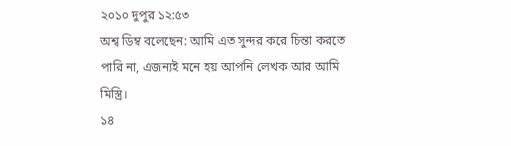২০১০ দুপুর ১২:৫৩
অশ্ব ডিম্ব বলেছেন: আমি এত সুন্দর করে চিন্তা করতে পারি না, এজন্যই মনে হয় আপনি লেখক আর আমি মিস্ত্রি।
১৪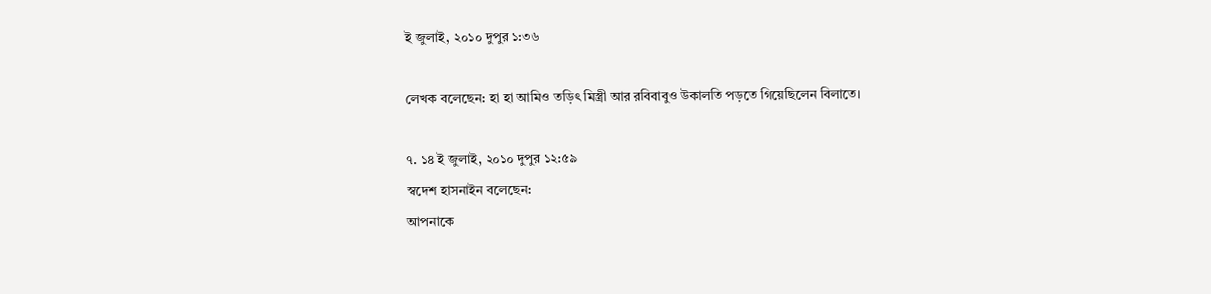ই জুলাই, ২০১০ দুপুর ১:৩৬

লেখক বলেছেন: হা হা আমিও তড়িৎ মিস্ত্রী আর রবিবাবুও উকালতি পড়তে গিয়েছিলেন বিলাতে।

৭. ১৪ ই জুলাই, ২০১০ দুপুর ১২:৫৯
স্বদেশ হাসনাইন বলেছেন:
আপনাকে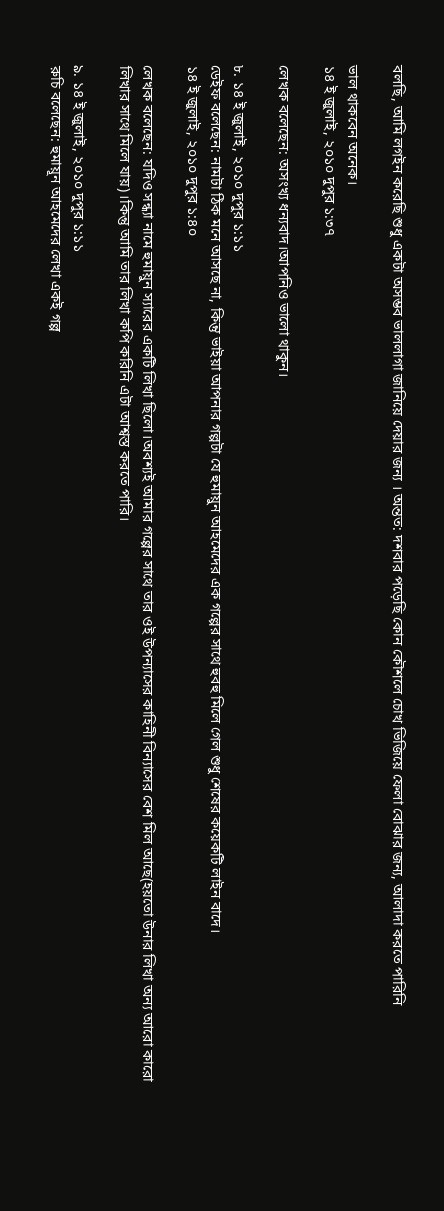বলছি, আমি লগইন করেছি শুধু একটা অসম্ভব ভাললাগা জানিয়ে দেয়ার জন্য । অন্তত: দশবার পড়েছি কোন কৌশলে চোখ ভিজিয়ে ফেলা বোঝার জন্য, আলাদা করতে পারিনি

ভাল থাকবেন অনেক।
১৪ ই জুলাই, ২০১০ দুপুর ১:৩৭

লেখক বলেছেন: অসংখ্য ধন্যবাদ।আপনিও ভালো থাকুন।

৮. ১৪ ই জুলাই, ২০১০ দুপুর ১:১১
ডেইফ বলেছেন: নামটা ঠিক মনে আসছে না, কিন্তু ভাইয়া আপনার গল্পটা যে হুমায়ুন আহমেদের এক গল্পের সাথে হুবহু মিলে গেল শুধু শেষের কয়েকটি লাইন বাদে।
১৪ ই জুলাই, ২০১০ দুপুর ১:৪০

লেখক বলেছেন: যদিও সন্ধ্যা নামে হুমায়ুন স্যারের একটি লিখা ছিলো।অবশ্যই আমার গল্পের সাথে তার ওই উপন্যাসের কাহিনী বিন্যাসের বেশ মিল আছে(হয়তো উনার লিখা অন্য আরো কারো লিখার সাথে মিলে যায়)।কিন্তু আমি তার লিখা কপি করিনি এটা আশ্বস্ত করতে পারি।

৯. ১৪ ই জুলাই, ২০১০ দুপুর ১:১১
রুচি বলেছেন: হুমায়ূন আহমেদের লেখা একই গল্প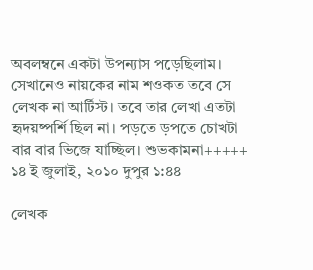অবলম্বনে একটা উপন্যাস পড়েছিলাম। সেখানেও নায়কের নাম শওকত তবে সে লেখক না আর্টিস্ট। তবে তার লেখা এতটা হৃদয়ষ্পর্শি ছিল না। পড়তে ড়পতে চোখটা বার বার ভিজে যাচ্ছিল। শুভকামনা+++++
১৪ ই জুলাই, ২০১০ দুপুর ১:৪৪

লেখক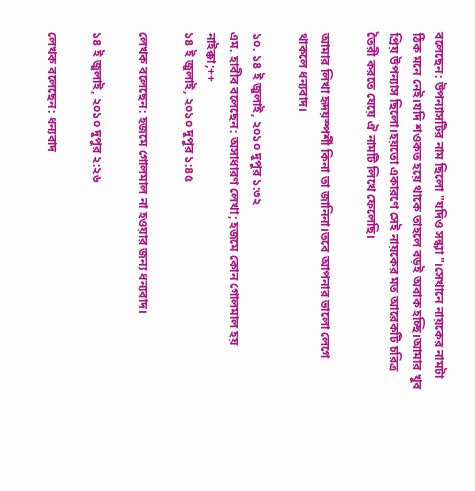বলেছেন: উপন্যাসটির নাম ছিলো "যদিও সন্ধ্যা"।সেখানে নায়কের নামটা ঠিক মনে নেই।যদি শওকত হয়ে থাকে তাহলে বড়ই অবাক হচ্ছি।আমার খুব প্রিয় উপন্যাস ছিলো।হয়তো একারণে সেই নায়কের মত আরেকটি চরিত্র তৈরী করতে যেয়ে ঐ নামটি লিখে ফেলেছি।

আমার লিখা হৃদয়স্পর্শী কিনা তা জানিনা।তবে আপনার ভালো লেগে থাকলে ধন্যবাদ।

১০. ১৪ ই জুলাই, ২০১০ দুপুর ১:৩২
এম. হাবীব বলেছেন: অসাধারণ লেখা; হজমে কোন গোলমাল হয় নাইক্কা;++
১৪ ই জুলাই, ২০১০ দুপুর ১:৪৫

লেখক বলেছেন: হজমে গোলমাল না হওয়ার জন্য ধন্যবাদ।

১৪ ই জুলাই, ২০১০ দুপুর ২:২৬

লেখক বলেছেন: ধন্যবাদ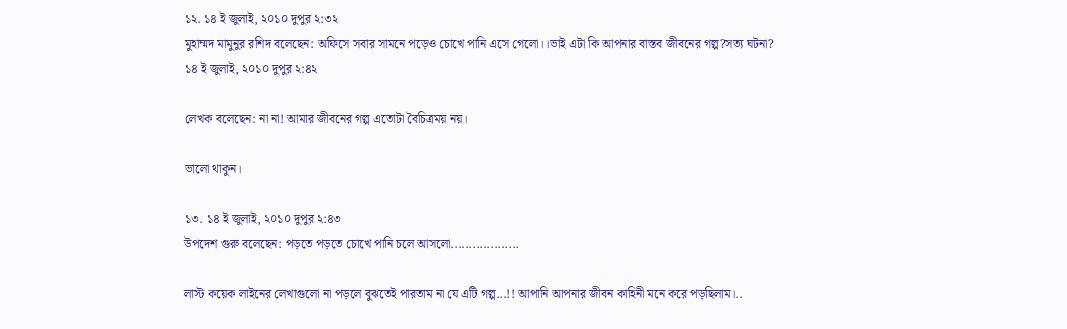১২. ১৪ ই জুলাই, ২০১০ দুপুর ২:৩২
মুহাম্মদ মামুনুর রশিদ বলেছেন: অফিসে সবার সামনে পড়েও চোখে পানি এসে গেলো।।ভাই এটা কি আপনার বাস্তব জীবনের গল্প?সত্য ঘটনা?
১৪ ই জুলাই, ২০১০ দুপুর ২:৪২

লেখক বলেছেন: না না! আমার জীবনের গল্প এতোটা বৈচিত্রময় নয়।

ভালো থাকুন।

১৩. ১৪ ই জুলাই, ২০১০ দুপুর ২:৪৩
উপদেশ গুরু বলেছেন: পড়তে পড়তে চোখে পানি চলে আসলো...................

লাস্ট কয়েক লাইনের লেখাগুলো না পড়লে বুঝতেই পারতাম না যে এটি গল্প...!! আপানি আপনার জীবন কাহিনী মনে করে পড়ছিলাম।..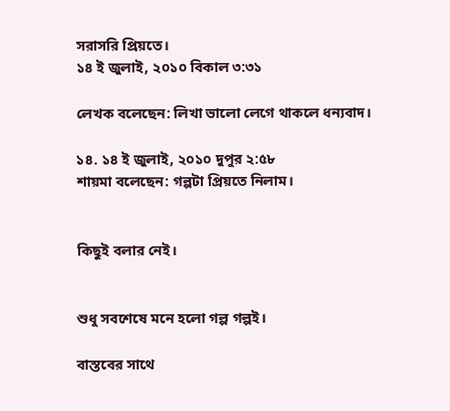সরাসরি প্রিয়তে।
১৪ ই জুলাই, ২০১০ বিকাল ৩:৩১

লেখক বলেছেন: লিখা ভালো লেগে থাকলে ধন্যবাদ।

১৪. ১৪ ই জুলাই, ২০১০ দুপুর ২:৫৮
শায়মা বলেছেন: গল্পটা প্রিয়তে নিলাম।


কিছুই বলার নেই।


শুধু সবশেষে মনে হলো গল্প গল্পই।

বাস্তবের সাথে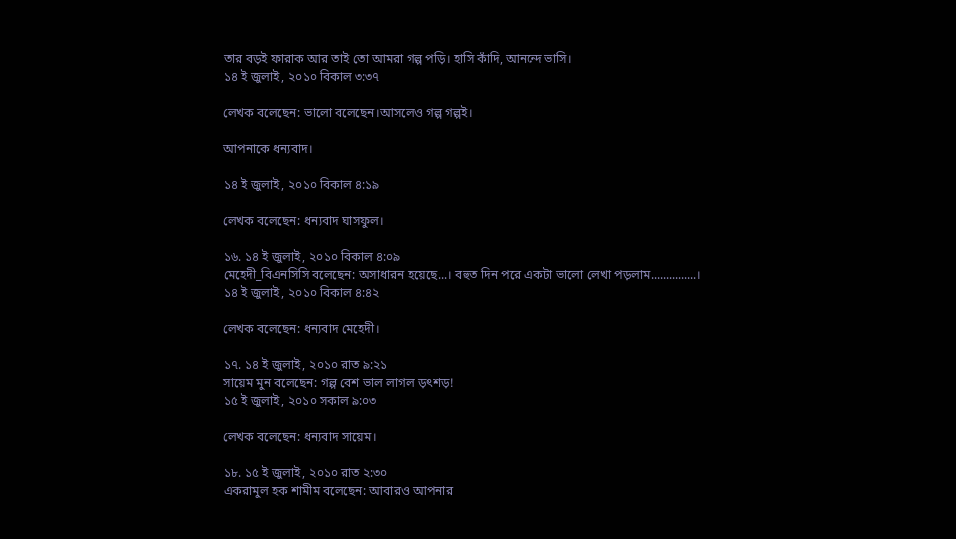তার বড়ই ফারাক আর তাই তো আমরা গল্প পড়ি। হাসি কাঁদি, আনন্দে ভাসি।
১৪ ই জুলাই, ২০১০ বিকাল ৩:৩৭

লেখক বলেছেন: ভালো বলেছেন।আসলেও গল্প গল্পই।

আপনাকে ধন্যবাদ।

১৪ ই জুলাই, ২০১০ বিকাল ৪:১৯

লেখক বলেছেন: ধন্যবাদ ঘাসফুল।

১৬. ১৪ ই জুলাই, ২০১০ বিকাল ৪:০৯
মেহেদী_বিএনসিসি বলেছেন: অসাধারন হয়েছে...। বহুত দিন পরে একটা ভালো লেখা পড়লাম...............।
১৪ ই জুলাই, ২০১০ বিকাল ৪:৪২

লেখক বলেছেন: ধন্যবাদ মেহেদী।

১৭. ১৪ ই জুলাই, ২০১০ রাত ৯:২১
সায়েম মুন বলেছেন: গল্প বেশ ভাল লাগল ড়ৎশড়!
১৫ ই জুলাই, ২০১০ সকাল ৯:০৩

লেখক বলেছেন: ধন্যবাদ সায়েম।

১৮. ১৫ ই জুলাই, ২০১০ রাত ২:৩০
একরামুল হক শামীম বলেছেন: আবারও আপনার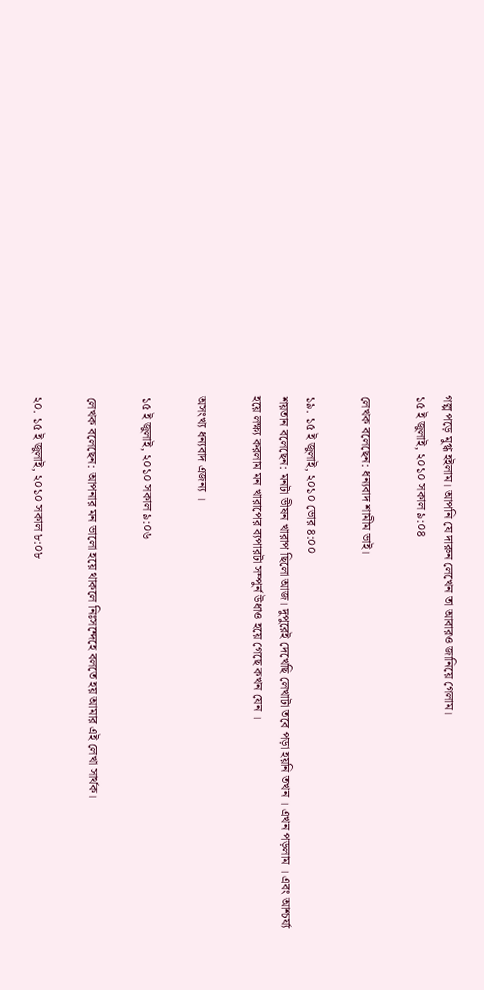গল্প পড়ে মুগ্ধ হইলাম। আপনি যে দারুন লেখেন তা আবারও জানিয়ে গেলাম।
১৫ ই জুলাই, ২০১০ সকাল ৯:০৪

লেখক বলেছেন: ধন্যবাদ শামীম ভাই।

১৯. ১৫ ই জুলাই, ২০১০ ভোর ৪:০০
শয়তান বলেছেন: মনটা ভীষন খারাপ ছিলো আজ। দুপুরেই দেখেছি লেখাটা তবে পড়া হয়নি তখন । এখন পড়লাম । এবং আশ্চর্য্য হয়ে লক্ষ্য করলাম মন খারাপের ব্যপারটা সম্পুর্ন উধাও হয়ে গেছে কখন যেন ।

অসংখ্য ধন্যবাদ এজন্য ।

১৫ ই জুলাই, ২০১০ সকাল ৯:০৬

লেখক বলেছেন: আপনার মন ভালো হয়ে থাকলে নিঃসন্দেহে বলতে হয় আমার এই লেখা সার্থক।

২০. ১৫ ই জুলাই, ২০১০ সকাল ৮:০৮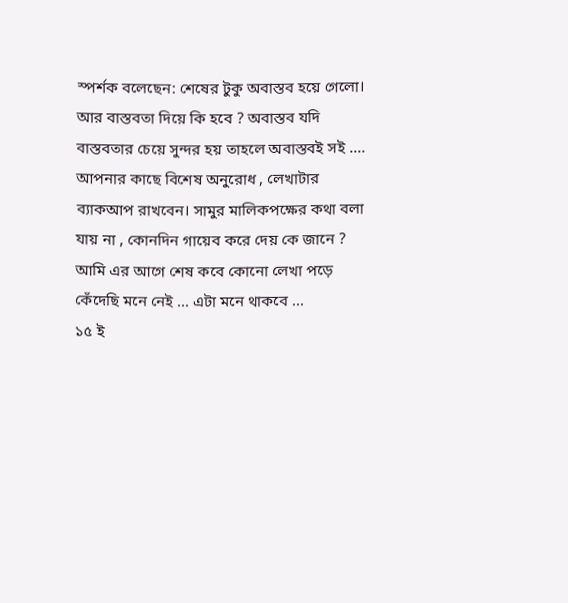স্পর্শক বলেছেন: শেষের টুকু অবাস্তব হয়ে গেলো। আর বাস্তবতা দিয়ে কি হবে ? অবাস্তব যদি বাস্তবতার চেয়ে সুন্দর হয় তাহলে অবাস্তবই সই ....
আপনার কাছে বিশেষ অনুরোধ , লেখাটার ব্যাকআপ রাখবেন। সামুর মালিকপক্ষের কথা বলা যায় না , কোনদিন গায়েব করে দেয় কে জানে ?
আমি এর আগে শেষ কবে কোনো লেখা পড়ে কেঁদেছি মনে নেই ... এটা মনে থাকবে ...
১৫ ই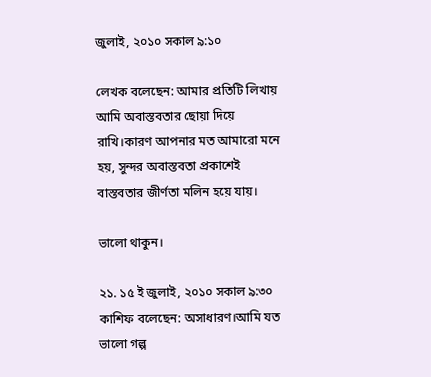জুলাই, ২০১০ সকাল ৯:১০

লেখক বলেছেন: আমার প্রতিটি লিখায় আমি অবাস্তবতার ছোয়া দিয়ে রাখি।কারণ আপনার মত আমারো মনে হয়, সুন্দর অবাস্তবতা প্রকাশেই বাস্তবতার জীর্ণতা মলিন হয়ে যায়।

ভালো থাকুন।

২১. ১৫ ই জুলাই, ২০১০ সকাল ৯:৩০
কাশিফ বলেছেন: অসাধারণ।আমি যত ভালো গল্প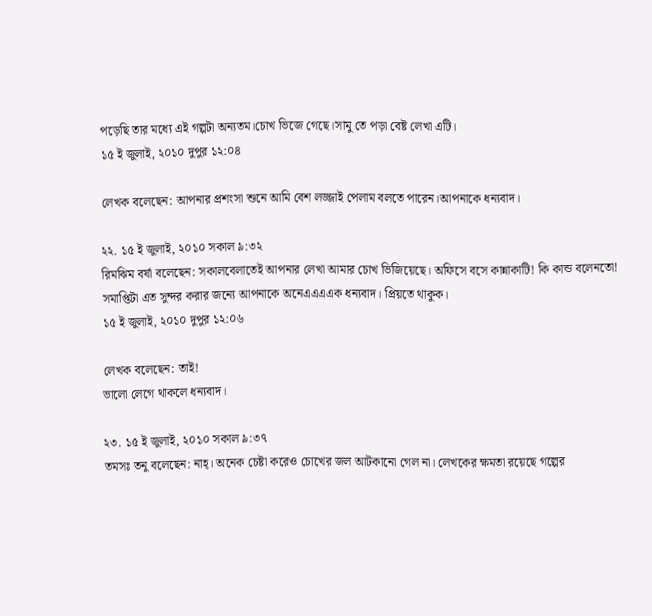পড়েছি তার মধ্যে এই গল্পটা অন্যতম।চোখ ভিজে গেছে।সামু তে পড়া বেষ্ট লেখা এটি।
১৫ ই জুলাই, ২০১০ দুপুর ১২:০৪

লেখক বলেছেন: আপনার প্রশংসা শুনে আমি বেশ লজ্জাই পেলাম বলতে পারেন।আপনাকে ধন্যবাদ।

২২. ১৫ ই জুলাই, ২০১০ সকাল ৯:৩২
রিমঝিম বর্ষা বলেছেন: সকালবেলাতেই আপনার লেখা আমার চোখ ভিজিয়েছে। অফিসে বসে কান্নাকাটি! কি কান্ড বলেনতো! সমাপ্তিটা এত সুন্দর করার জন্যে আপনাকে অনেএএএএক ধন্যবাদ। প্রিয়তে থাকুক।
১৫ ই জুলাই, ২০১০ দুপুর ১২:০৬

লেখক বলেছেন: তাই!
ভালো লেগে থাকলে ধন্যবাদ।

২৩. ১৫ ই জুলাই, ২০১০ সকাল ৯:৩৭
তমসঃ তনু বলেছেন: নাহ্‌। অনেক চেষ্টা করেও চোখের জল আটকানো গেল না। লেখকের ক্ষমতা রয়েছে গল্পের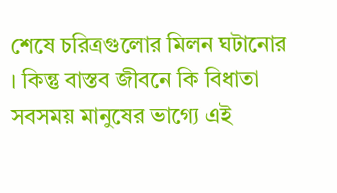শেষে চরিত্রগুলোর মিলন ঘটানোর । কিন্তু বাস্তব জীবনে কি বিধাতা সবসময় মানুষের ভাগ্যে এই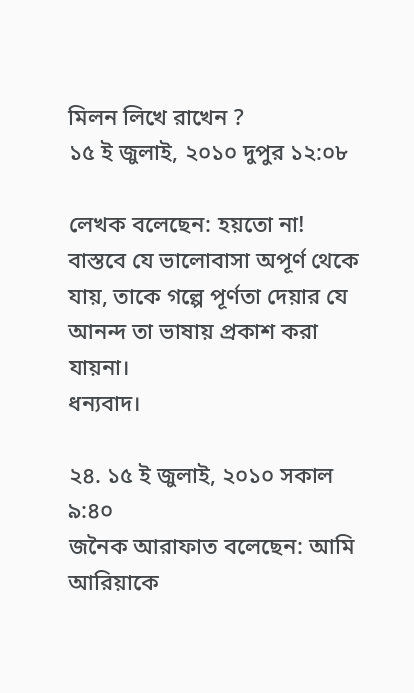মিলন লিখে রাখেন ?
১৫ ই জুলাই, ২০১০ দুপুর ১২:০৮

লেখক বলেছেন: হয়তো না!
বাস্তবে যে ভালোবাসা অপূর্ণ থেকে যায়, তাকে গল্পে পূর্ণতা দেয়ার যে আনন্দ তা ভাষায় প্রকাশ করা যায়না।
ধন্যবাদ।

২৪. ১৫ ই জুলাই, ২০১০ সকাল ৯:৪০
জনৈক আরাফাত বলেছেন: আমি আরিয়াকে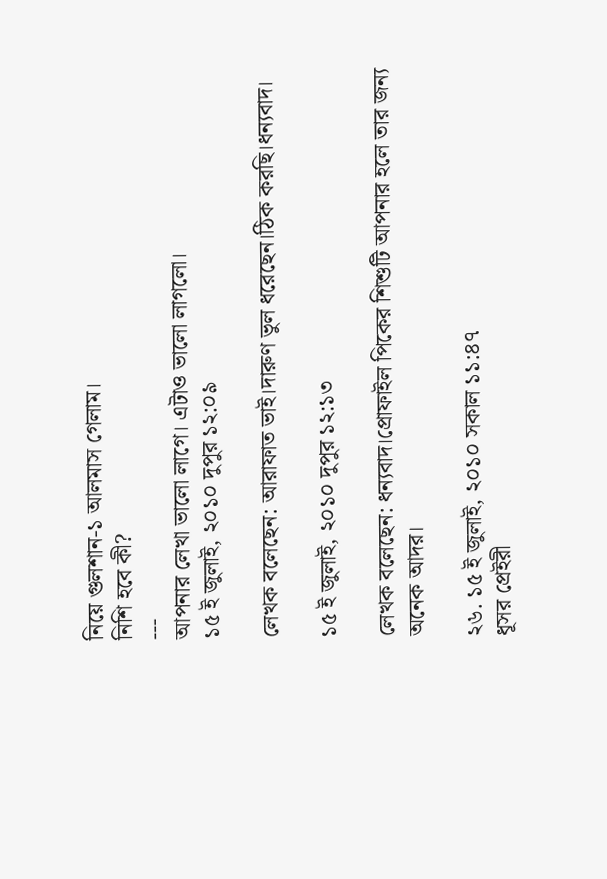নিয়ে গুলশান-১ আলমাস গেলাম।
নিশি হবে কী?
---
আপনার লেখা ভালো লাগে। এটাও ভালো লাগলো।
১৫ ই জুলাই, ২০১০ দুপুর ১২:০৯

লেখক বলেছেন: আরাফাত ভাই।দারুণ ভুল ধরেছেন।ঠিক করছি।ধন্যবাদ।

১৫ ই জুলাই, ২০১০ দুপুর ১২:১৩

লেখক বলেছেন: ধন্যবাদ।প্রোফাইল পিকের শিশুটি আপনার হলে তার জন্য অনেক আদর।

২৬. ১৫ ই জুলাই, ২০১০ সকাল ১১:৪৭
ধূসর প্রেইরী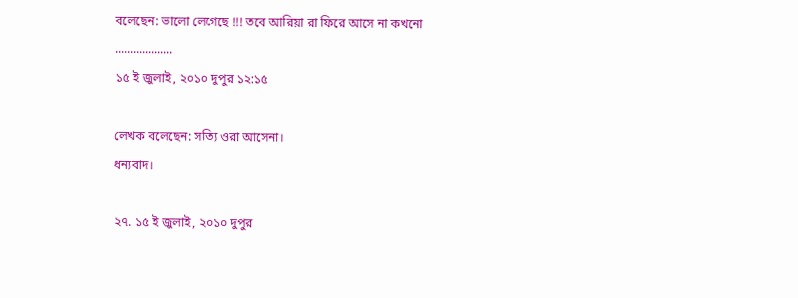বলেছেন: ভালো লেগেছে !!! তবে আরিয়া রা ফিরে আসে না কখনো ...................
১৫ ই জুলাই, ২০১০ দুপুর ১২:১৫

লেখক বলেছেন: সত্যি ওরা আসেনা।
ধন্যবাদ।

২৭. ১৫ ই জুলাই, ২০১০ দুপুর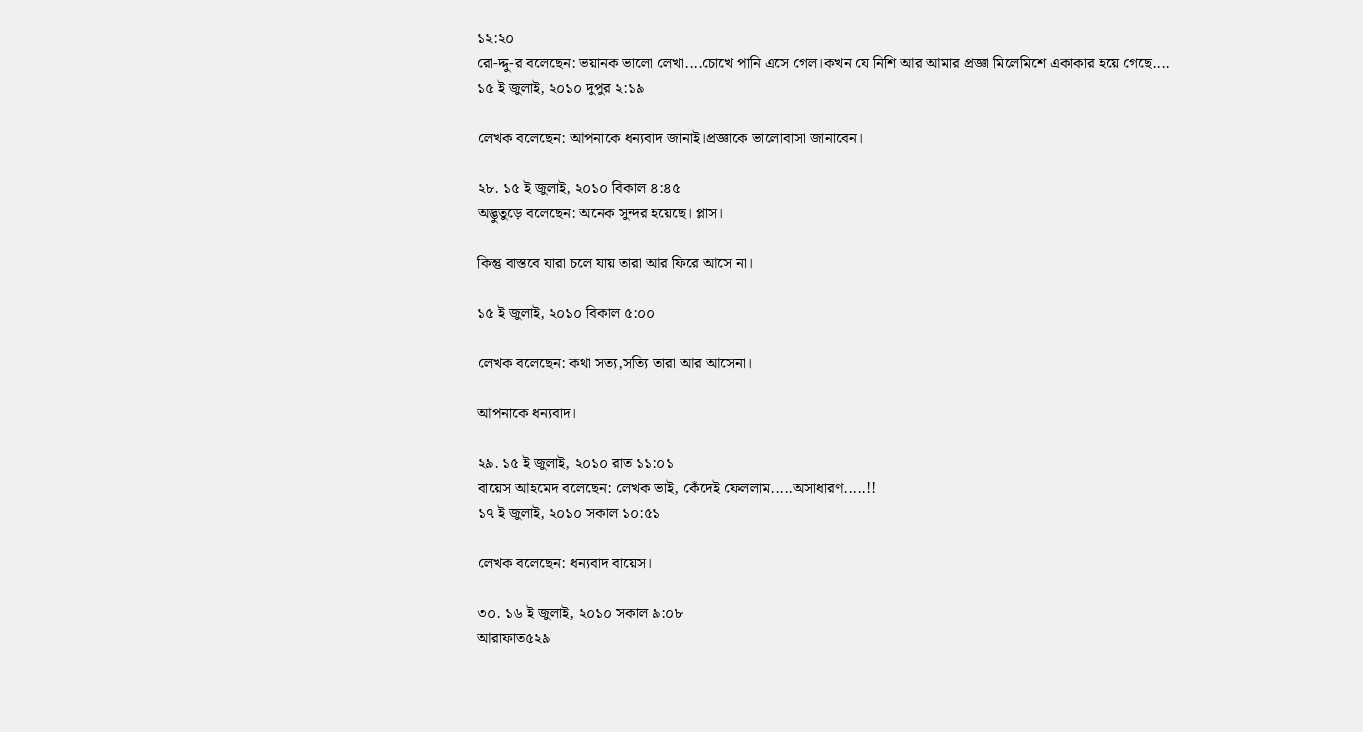১২:২০
রো-দ্দু-র বলেছেন: ভয়ানক ভালো লেখা....চোখে পানি এসে গেল।কখন যে নিশি আর আমার প্রজ্ঞা মিলেমিশে একাকার হয়ে গেছে....
১৫ ই জুলাই, ২০১০ দুপুর ২:১৯

লেখক বলেছেন: আপনাকে ধন্যবাদ জানাই।প্রজ্ঞাকে ভালোবাসা জানাবেন।

২৮. ১৫ ই জুলাই, ২০১০ বিকাল ৪:৪৫
অদ্ভুতুড়ে বলেছেন: অনেক সুন্দর হয়েছে। প্লাস।

কিন্তু বাস্তবে যারা চলে যায় তারা আর ফিরে আসে না।

১৫ ই জুলাই, ২০১০ বিকাল ৫:০০

লেখক বলেছেন: কথা সত্য,সত্যি তারা আর আসেনা।

আপনাকে ধন্যবাদ।

২৯. ১৫ ই জুলাই, ২০১০ রাত ১১:০১
বায়েস আহমেদ বলেছেন: লেখক ভাই, কেঁদেই ফেললাম.....অসাধারণ.....!!
১৭ ই জুলাই, ২০১০ সকাল ১০:৫১

লেখক বলেছেন: ধন্যবাদ বায়েস।

৩০. ১৬ ই জুলাই, ২০১০ সকাল ৯:০৮
আরাফাত৫২৯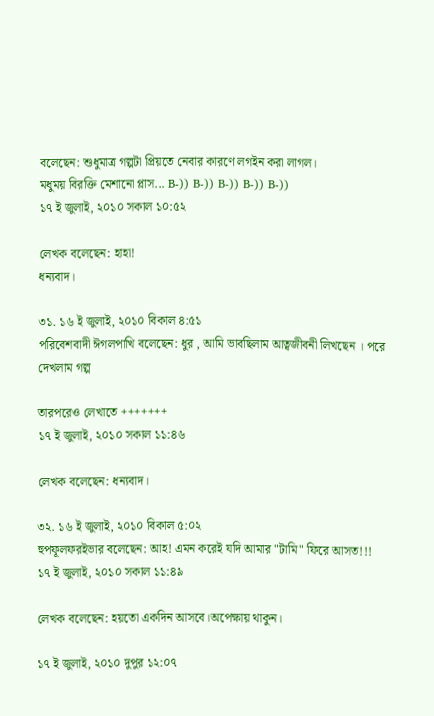বলেছেন: শুধুমাত্র গল্পটা প্রিয়তে নেবার কারণে লগইন করা লাগল।
মধুময় বিরক্তি মেশানো প্লাস... B-)) B-)) B-)) B-)) B-))
১৭ ই জুলাই, ২০১০ সকাল ১০:৫২

লেখক বলেছেন: হাহা!
ধন্যবাদ।

৩১. ১৬ ই জুলাই, ২০১০ বিকাল ৪:৫১
পরিবেশবাদী ঈগলপাখি বলেছেন: ধুর , আমি ভাবছিলাম আত্বজীবনী লিখছেন । পরে দেখলাম গল্প

তারপরেও লেখাতে +++++++
১৭ ই জুলাই, ২০১০ সকাল ১১:৪৬

লেখক বলেছেন: ধন্যবাদ।

৩২. ১৬ ই জুলাই, ২০১০ বিকাল ৫:০২
হুপফূলফরইভার বলেছেন: আহ! এমন করেই যদি আমার "টামি" ফিরে আসত!!!
১৭ ই জুলাই, ২০১০ সকাল ১১:৪৯

লেখক বলেছেন: হয়তো একদিন আসবে।অপেক্ষায় থাকুন।

১৭ ই জুলাই, ২০১০ দুপুর ১২:০৭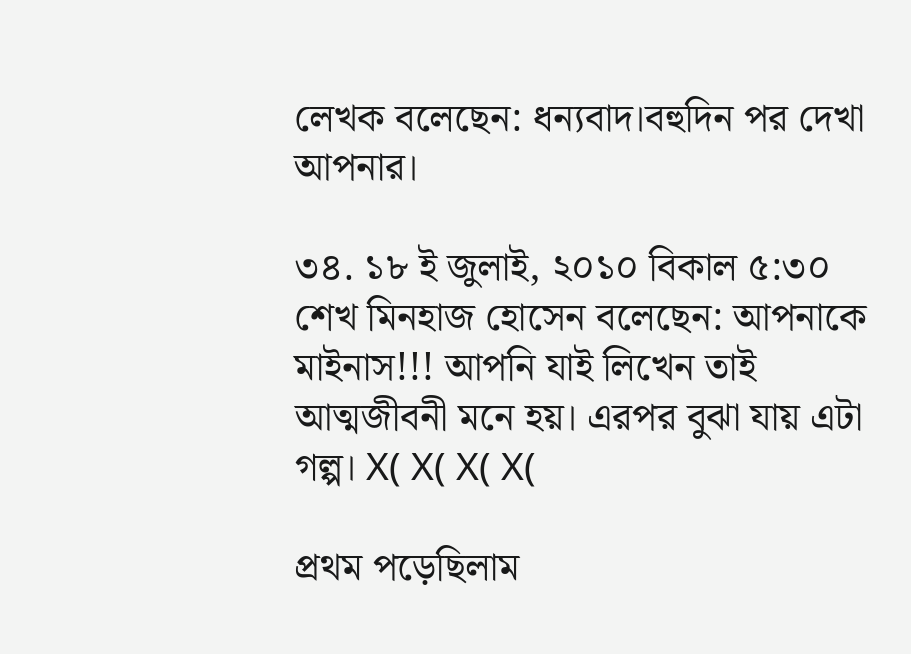লেখক বলেছেন: ধন্যবাদ।বহুদিন পর দেখা আপনার।

৩৪. ১৮ ই জুলাই, ২০১০ বিকাল ৫:৩০
শেখ মিনহাজ হোসেন বলেছেন: আপনাকে মাইনাস!!! আপনি যাই লিখেন তাই আত্মজীবনী মনে হয়। এরপর বুঝা যায় এটা গল্প। X( X( X( X(

প্রথম পড়েছিলাম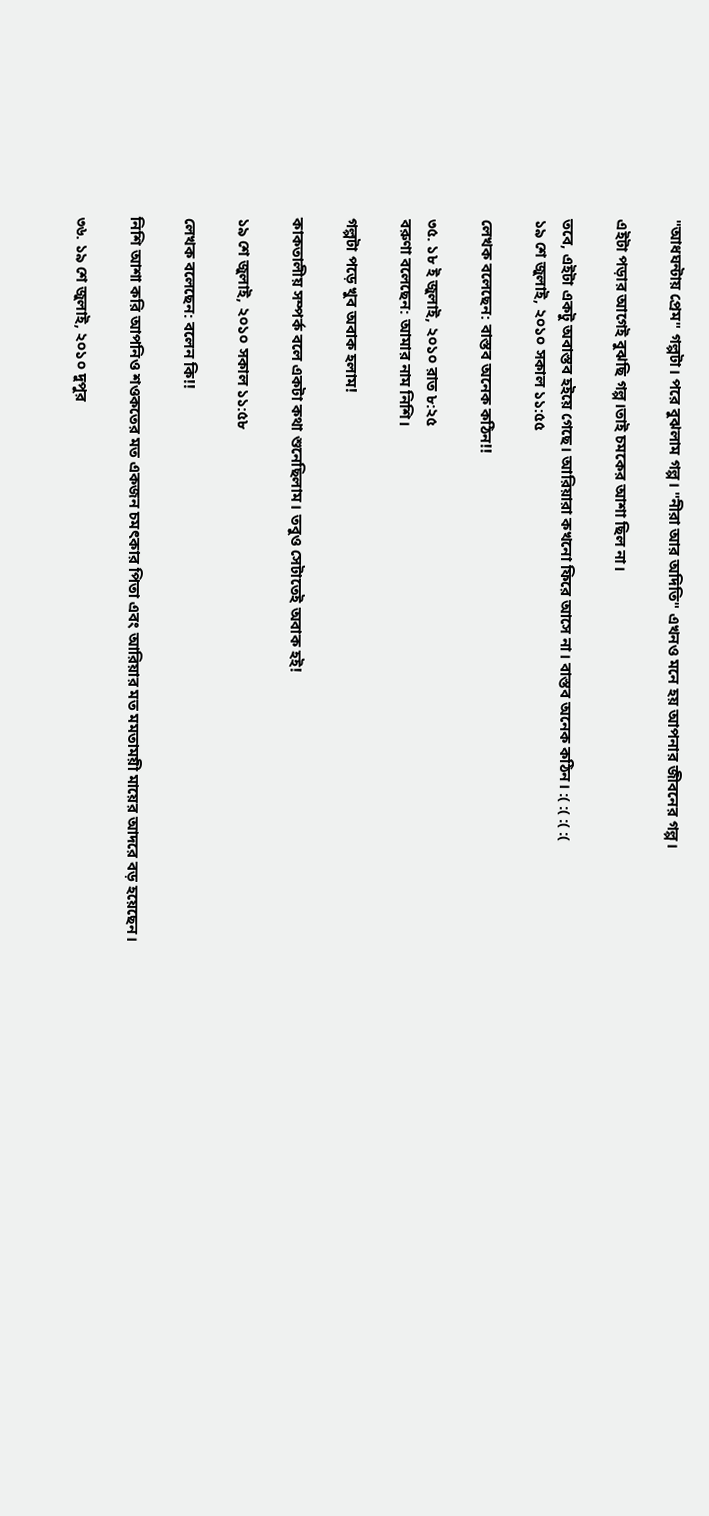"আধঘন্টায় প্রেম" গল্পটা। পরে বুঝলাম গল্প। "নীরা আর অদিতি" এখনও মনে হয় আপনার জীবনের গল্প।

এইটা পড়ার আগেই বুঝছি গল্প।তাই চমকের আশা ছিল না।

তবে, এইটা একটু অবাস্তব হইয়ে গেছে। আরিয়ারা কখনো ফিরে আসে না। বাস্তব অনেক কঠিন। :( :( :( :(
১৯ শে জুলাই, ২০১০ সকাল ১১:৫৫

লেখক বলেছেন: বাস্তব অনেক কঠিন!!

৩৫. ১৮ ই জুলাই, ২০১০ রাত ৮:২৫
বরুণা বলেছেন: আমার নাম নিশি।

গল্পটা পড়ে খুব অবাক হলাম!

কাকতালীয় সম্পর্ক বলে একটা কথা শুনেছিলাম। তবুও সেটাতেই অবাক হই!

১৯ শে জুলাই, ২০১০ সকাল ১১:৫৮

লেখক বলেছেন: বলেন কি!!

নিশি আশা করি আপনিও শওকতের মত একজন চমৎকার পিতা এবং আরিয়ার মত মমতাময়ী মায়ের আদরে বড় হয়েছেন।

৩৬. ১৯ শে জুলাই, ২০১০ দুপুর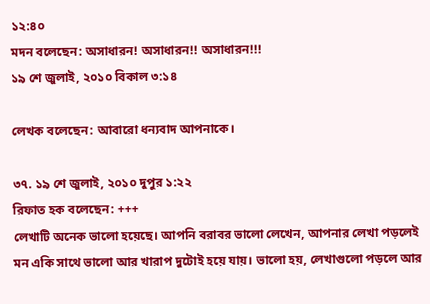১২:৪০
মদন বলেছেন: অসাধারন! অসাধারন!! অসাধারন!!!
১৯ শে জুলাই, ২০১০ বিকাল ৩:১৪

লেখক বলেছেন: আবারো ধন্যবাদ আপনাকে।

৩৭. ১৯ শে জুলাই, ২০১০ দুপুর ১:২২
রিফাত হক বলেছেন: +++
লেখাটি অনেক ভালো হয়েছে। আপনি বরাবর ভালো লেখেন, আপনার লেখা পড়লেই মন একি সাথে ভালো আর খারাপ দুটোই হয়ে যায়। ভালো হয়, লেখাগুলো পড়লে আর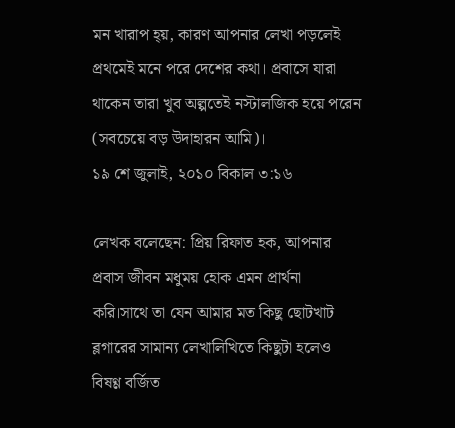মন খারাপ হ্য়, কারণ আপনার লেখা পড়লেই প্রথমেই মনে পরে দেশের কথা। প্রবাসে যারা থাকেন তারা খুব অল্পতেই নস্টালজিক হয়ে পরেন (সবচেয়ে বড় উদাহারন আমি)।
১৯ শে জুলাই, ২০১০ বিকাল ৩:১৬

লেখক বলেছেন: প্রিয় রিফাত হক, আপনার প্রবাস জীবন মধুময় হোক এমন প্রার্থনা করি।সাথে তা যেন আমার মত কিছু ছোটখাট ব্লগারের সামান্য লেখালিখিতে কিছুটা হলেও বিষণ্ণ বর্জিত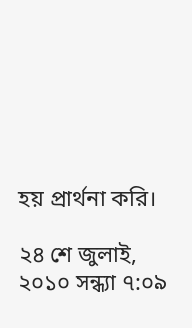হয় প্রার্থনা করি।

২৪ শে জুলাই, ২০১০ সন্ধ্যা ৭:০৯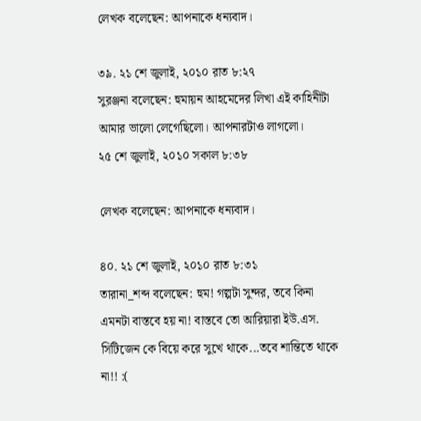লেখক বলেছেন: আপনাকে ধন্যবাদ।

৩৯. ২১ শে জুলাই, ২০১০ রাত ৮:২৭
সুরঞ্জনা বলেছেন: হুমায়ন আহমেদের লিখা এই কাহিনীটা আমার ভালো লেগেছিলো। আপনারটাও লাগলো।
২৫ শে জুলাই, ২০১০ সকাল ৮:৩৮

লেখক বলেছেন: আপনাকে ধন্যবাদ।

৪০. ২১ শে জুলাই, ২০১০ রাত ৮:৩১
তারানা_শব্দ বলেছেন: হুম! গল্পটা সুন্দর, তবে কিনা এমনটা বাস্তবে হয় না! বাস্তবে তো আরিয়ারা ইউ.এস. সিটিজেন কে বিয়ে করে সুখে থাকে...তবে শান্তিতে থাকে না!! :(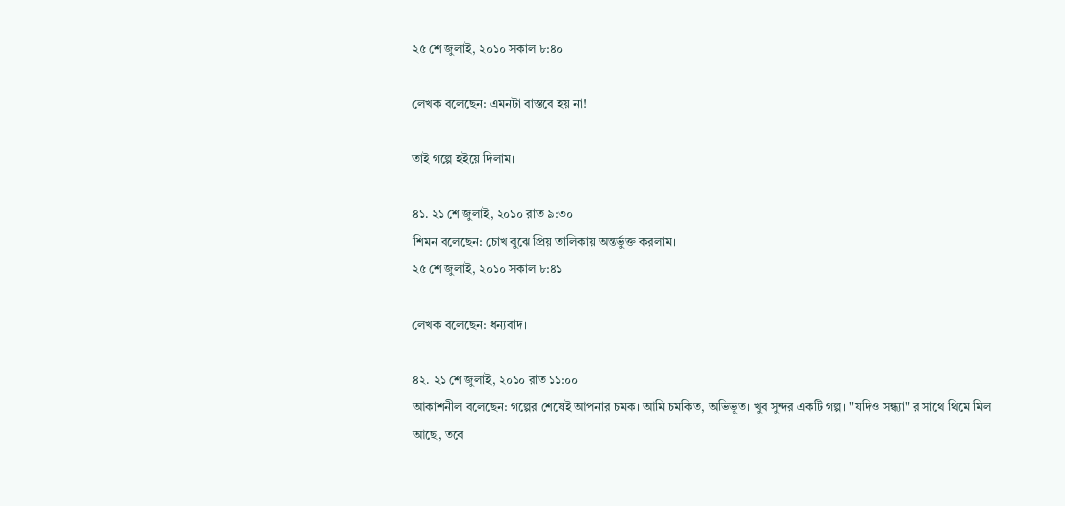২৫ শে জুলাই, ২০১০ সকাল ৮:৪০

লেখক বলেছেন: এমনটা বাস্তবে হয় না!

তাই গল্পে হইয়ে দিলাম।

৪১. ২১ শে জুলাই, ২০১০ রাত ৯:৩০
শিমন বলেছেন: চোখ বুঝে প্রিয় তালিকায় অন্তর্ভুক্ত করলাম।
২৫ শে জুলাই, ২০১০ সকাল ৮:৪১

লেখক বলেছেন: ধন্যবাদ।

৪২. ২১ শে জুলাই, ২০১০ রাত ১১:০০
আকাশনীল বলেছেন: গল্পের শেষেই আপনার চমক। আমি চমকিত, অভিভূত। খুব সুন্দর একটি গল্প। "যদিও সন্ধ্যা" র সাথে থিমে মিল আছে, তবে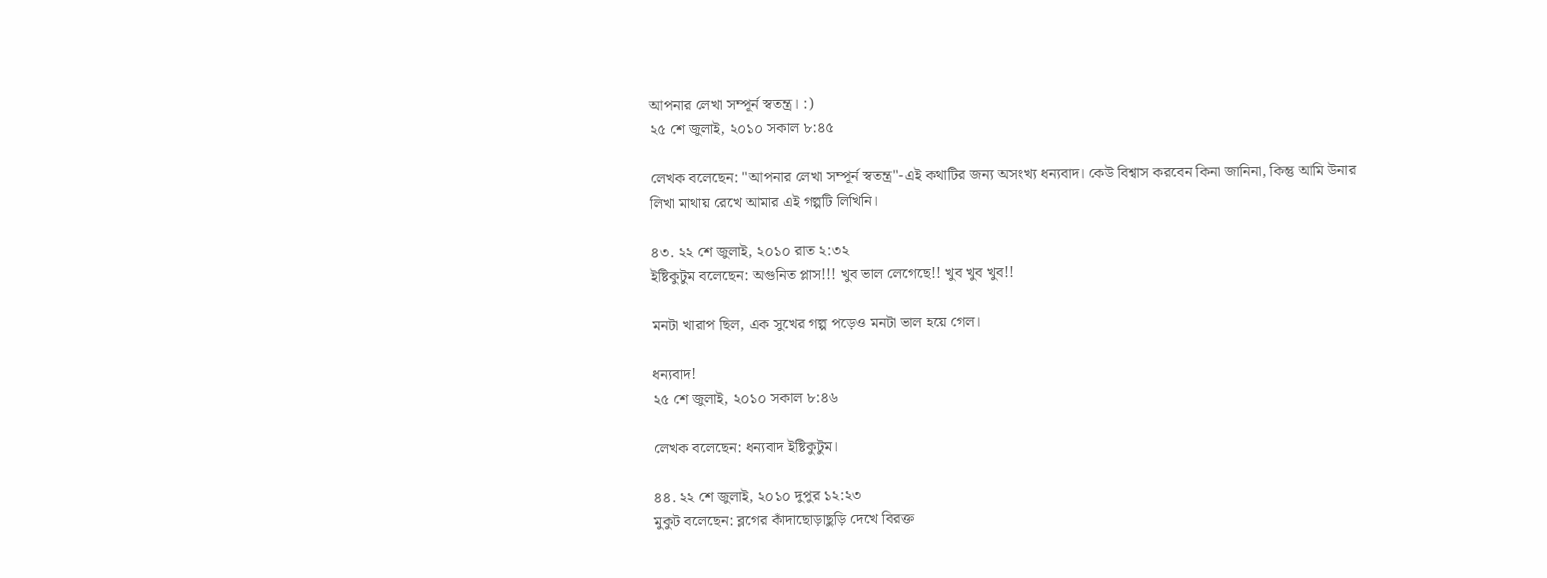আপনার লেখা সম্পূর্ন স্বতন্ত্র। :)
২৫ শে জুলাই, ২০১০ সকাল ৮:৪৫

লেখক বলেছেন: "আপনার লেখা সম্পূর্ন স্বতন্ত্র"-এই কথাটির জন্য অসংখ্য ধন্যবাদ। কেউ বিশ্বাস করবেন কিনা জানিনা, কিন্তু আমি উনার লিখা মাথায় রেখে আমার এই গল্পটি লিখিনি।

৪৩. ২২ শে জুলাই, ২০১০ রাত ২:৩২
ইষ্টিকুটুম বলেছেন: অগুনিত প্লাস!!! খুব ভাল লেগেছে!! খুব খুব খুব!!

মনটা খারাপ ছিল, এক সুখের গল্প পড়েও মনটা ভাল হয়ে গেল।

ধন্যবাদ!
২৫ শে জুলাই, ২০১০ সকাল ৮:৪৬

লেখক বলেছেন: ধন্যবাদ ইষ্টিকুটুম।

৪৪. ২২ শে জুলাই, ২০১০ দুপুর ১২:২৩
মুকুট বলেছেন: ব্লগের কাঁদাছোড়াছুড়ি দেখে বিরক্ত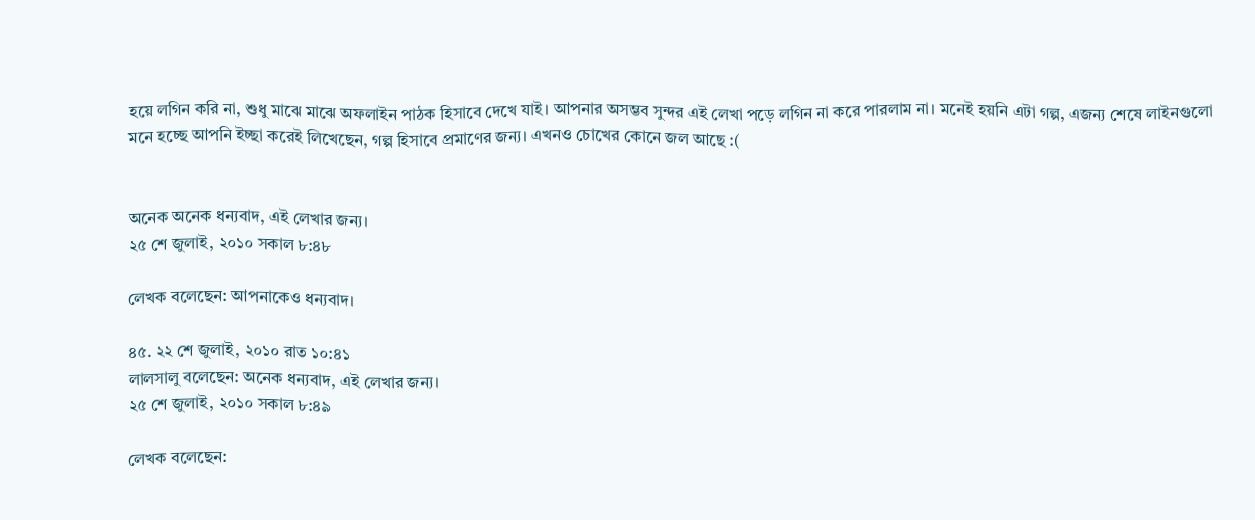হয়ে লগিন করি না, শুধু মাঝে মাঝে অফলাইন পাঠক হিসাবে দেখে যাই। আপনার অসম্ভব সুন্দর এই লেখা পড়ে লগিন না করে পারলাম না। মনেই হয়নি এটা গল্প, এজন্য শেষে লাইনগুলো মনে হচ্ছে আপনি ইচ্ছা করেই লিখেছেন, গল্প হিসাবে প্রমাণের জন্য। এখনও চোখের কোনে জল আছে :(


অনেক অনেক ধন্যবাদ, এই লেখার জন্য।
২৫ শে জুলাই, ২০১০ সকাল ৮:৪৮

লেখক বলেছেন: আপনাকেও ধন্যবাদ।

৪৫. ২২ শে জুলাই, ২০১০ রাত ১০:৪১
লালসালু বলেছেন: অনেক ধন্যবাদ, এই লেখার জন্য।
২৫ শে জুলাই, ২০১০ সকাল ৮:৪৯

লেখক বলেছেন: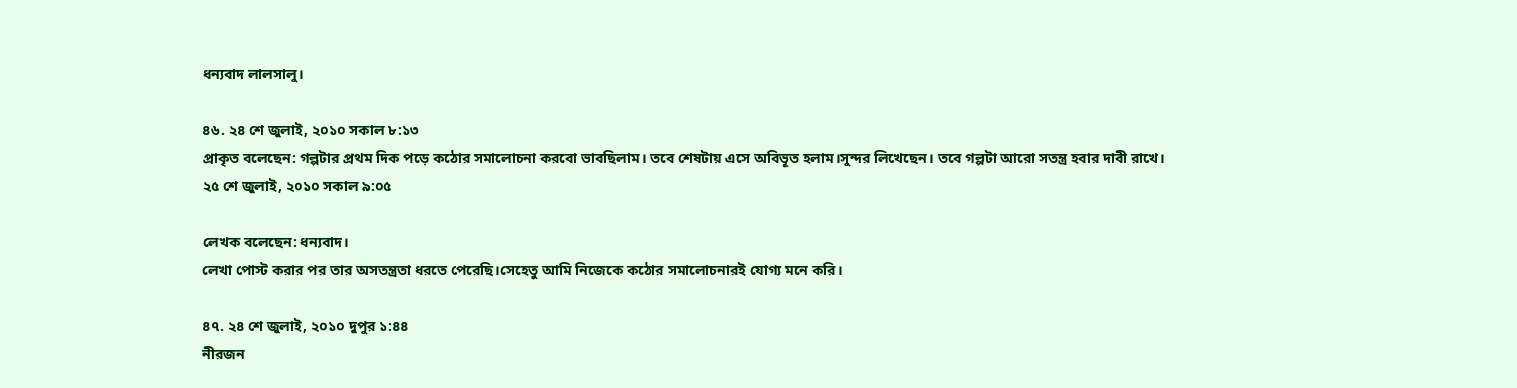ধন্যবাদ লালসালু।

৪৬. ২৪ শে জুলাই, ২০১০ সকাল ৮:১৩
প্রাকৃত বলেছেন: গল্পটার প্রথম দিক পড়ে কঠোর সমালোচনা করবো ভাবছিলাম। তবে শেষটায় এসে অবিভূত হলাম।সুন্দর লিখেছেন। তবে গল্পটা আরো সতন্ত্র হবার দাবী রাখে।
২৫ শে জুলাই, ২০১০ সকাল ৯:০৫

লেখক বলেছেন: ধন্যবাদ।
লেখা পোস্ট করার পর তার অসতন্ত্রতা ধরতে পেরেছি।সেহেতু আমি নিজেকে কঠোর সমালোচনারই যোগ্য মনে করি।

৪৭. ২৪ শে জুলাই, ২০১০ দুপুর ১:৪৪
নীরজন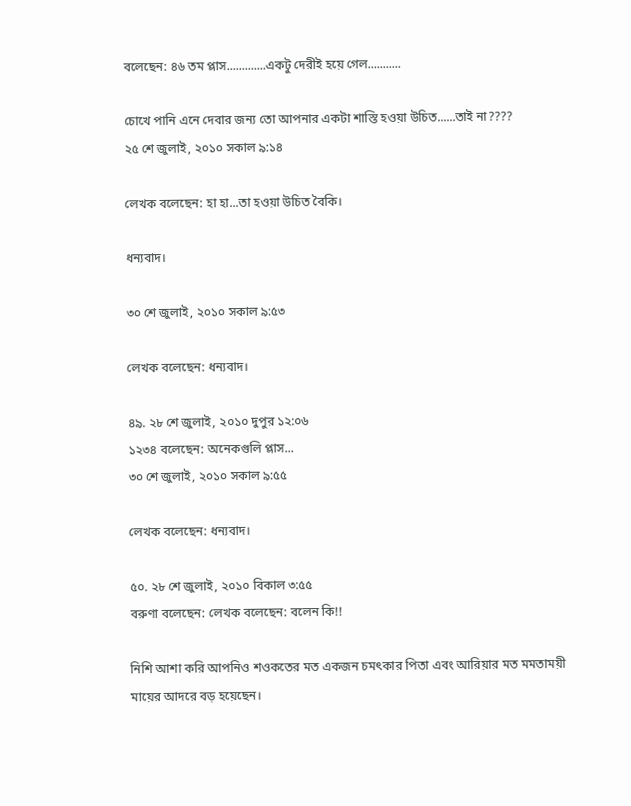বলেছেন: ৪৬ তম প্লাস.............একটু দেরীই হয়ে গেল...........

চোখে পানি এনে দেবার জন্য তো আপনার একটা শাস্তি হওয়া উচিত......তাই না????
২৫ শে জুলাই, ২০১০ সকাল ৯:১৪

লেখক বলেছেন: হা হা...তা হওয়া উচিত বৈকি।

ধন্যবাদ।

৩০ শে জুলাই, ২০১০ সকাল ৯:৫৩

লেখক বলেছেন: ধন্যবাদ।

৪৯. ২৮ শে জুলাই, ২০১০ দুপুর ১২:০৬
১২৩৪ বলেছেন: অনেকগুলি প্লাস...
৩০ শে জুলাই, ২০১০ সকাল ৯:৫৫

লেখক বলেছেন: ধন্যবাদ।

৫০. ২৮ শে জুলাই, ২০১০ বিকাল ৩:৫৫
বরুণা বলেছেন: লেখক বলেছেন: বলেন কি!!

নিশি আশা করি আপনিও শওকতের মত একজন চমৎকার পিতা এবং আরিয়ার মত মমতাময়ী মায়ের আদরে বড় হয়েছেন।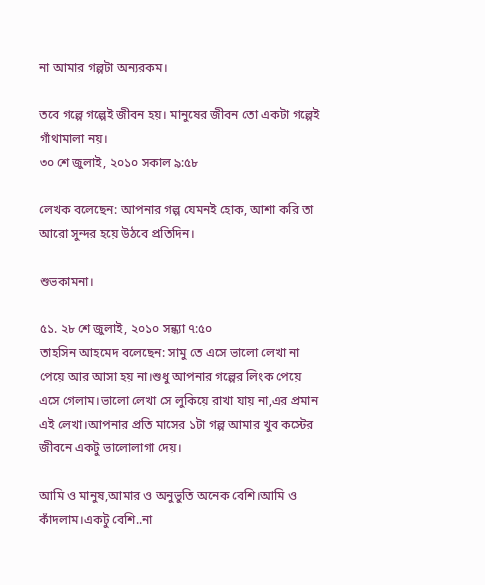না আমার গল্পটা অন্যরকম।

তবে গল্পে গল্পেই জীবন হয়। মানুষের জীবন তো একটা গল্পেই গাঁথামালা নয়।
৩০ শে জুলাই, ২০১০ সকাল ৯:৫৮

লেখক বলেছেন: আপনার গল্প যেমনই হোক, আশা করি তা আরো সুন্দর হয়ে উঠবে প্রতিদিন।

শুভকামনা।

৫১. ২৮ শে জুলাই, ২০১০ সন্ধ্যা ৭:৫০
তাহসিন আহমেদ বলেছেন: সামু তে এসে ভালো লেখা না পেয়ে আর আসা হয় না।শুধু আপনার গল্পের লিংক পেয়ে এসে গেলাম।ভালো লেখা সে লুকিয়ে রাখা যায় না,এর প্রমান এই লেখা।আপনার প্রতি মাসের ১টা গল্প আমার খুব কস্টের জীবনে একটু ভালোলাগা দেয়।

আমি ও মানুষ,আমার ও অনুভুতি অনেক বেশি।আমি ও কাঁদলাম।একটু বেশি..না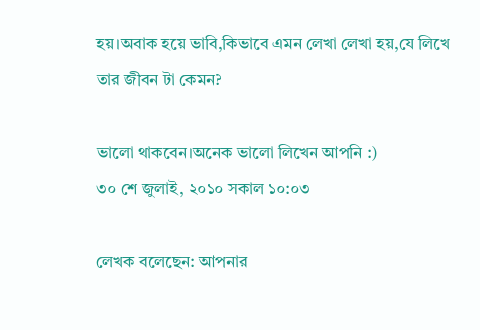হয়।অবাক হয়ে ভাবি,কিভাবে এমন লেখা লেখা হয়,যে লিখে তার জীবন টা কেমন?

ভালো থাকবেন।অনেক ভালো লিখেন আপনি :)
৩০ শে জুলাই, ২০১০ সকাল ১০:০৩

লেখক বলেছেন: আপনার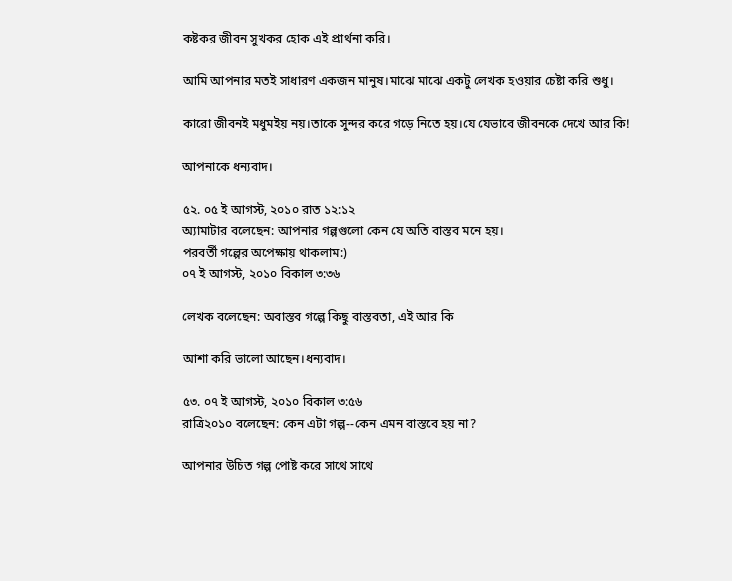কষ্টকর জীবন সুখকর হোক এই প্রার্থনা করি।

আমি আপনার মতই সাধারণ একজন মানুষ।মাঝে মাঝে একটু লেখক হওয়ার চেষ্টা করি শুধু।

কারো জীবনই মধুমইয় নয়।তাকে সুন্দর করে গড়ে নিতে হয়।যে যেভাবে জীবনকে দেখে আর কি!

আপনাকে ধন্যবাদ।

৫২. ০৫ ই আগস্ট, ২০১০ রাত ১২:১২
অ্যামাটার বলেছেন: আপনার গল্পগুলো কেন যে অতি বাস্তব মনে হয়।
পরবর্তী গল্পের অপেক্ষায় থাকলাম:)
০৭ ই আগস্ট, ২০১০ বিকাল ৩:৩৬

লেখক বলেছেন: অবাস্তব গল্পে কিছু বাস্তবতা, এই আর কি

আশা করি ভালো আছেন।ধন্যবাদ।

৫৩. ০৭ ই আগস্ট, ২০১০ বিকাল ৩:৫৬
রাত্রি২০১০ বলেছেন: কেন এটা গল্প--কেন এমন বাস্তবে হয় না?

আপনার উচিত গল্প পোষ্ট করে সাথে সাথে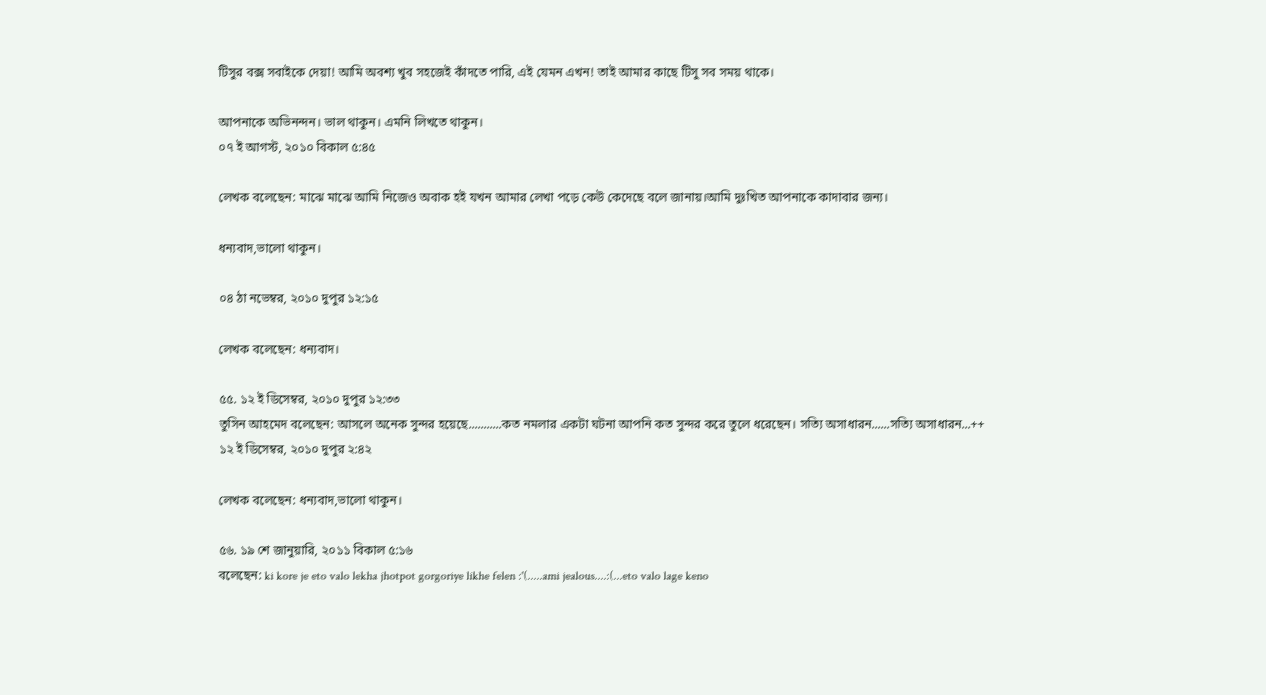টিসুর বক্স সবাইকে দেয়া! আমি অবশ্য খুব সহজেই কাঁদতে পারি, এই যেমন এখন! তাই আমার কাছে টিসু সব সময় থাকে।

আপনাকে অভিনন্দন। ভাল থাকুন। এমনি লিখতে থাকুন।
০৭ ই আগস্ট, ২০১০ বিকাল ৫:৪৫

লেখক বলেছেন: মাঝে মাঝে আমি নিজেও অবাক হই যখন আমার লেখা পড়ে কেউ কেদেছে বলে জানায়।আমি দুঃখিত আপনাকে কাদাবার জন্য।

ধন্যবাদ,ভালো থাকুন।

০৪ ঠা নভেম্বর, ২০১০ দুপুর ১২:১৫

লেখক বলেছেন: ধন্যবাদ।

৫৫. ১২ ই ডিসেম্বর, ২০১০ দুপুর ১২:৩৩
তুসিন আহমেদ বলেছেন: আসলে অনেক সুন্দর হয়েছে...........কত নমলার একটা ঘটনা আপনি কত সুন্দর করে তুলে ধরেছেন। সত্যি অসাধারন......সত্যি অসাধারন...++
১২ ই ডিসেম্বর, ২০১০ দুপুর ২:৪২

লেখক বলেছেন: ধন্যবাদ,ভালো থাকুন।

৫৬. ১৯ শে জানুয়ারি, ২০১১ বিকাল ৫:১৬
বলেছেন: ki kore je eto valo lekha jhotpot gorgoriye likhe felen :'(.....ami jealous....:(...eto valo lage keno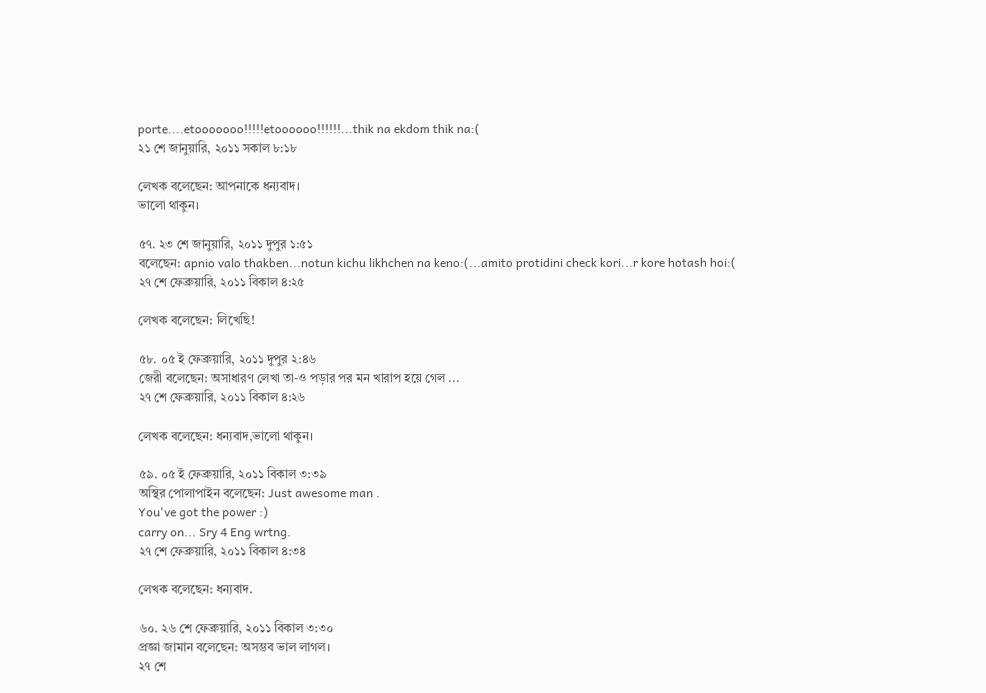porte....etooooooo!!!!!etoooooo!!!!!!...thik na ekdom thik na:(
২১ শে জানুয়ারি, ২০১১ সকাল ৮:১৮

লেখক বলেছেন: আপনাকে ধন্যবাদ।
ভালো থাকুন।

৫৭. ২৩ শে জানুয়ারি, ২০১১ দুপুর ১:৫১
বলেছেন: apnio valo thakben...notun kichu likhchen na keno:(...amito protidini check kori...r kore hotash hoi:(
২৭ শে ফেব্রুয়ারি, ২০১১ বিকাল ৪:২৫

লেখক বলেছেন: লিখেছি!

৫৮. ০৫ ই ফেব্রুয়ারি, ২০১১ দুপুর ২:৪৬
জেরী বলেছেন: অসাধারণ লেখা তা-ও পড়ার পর মন খারাপ হয়ে গেল ...
২৭ শে ফেব্রুয়ারি, ২০১১ বিকাল ৪:২৬

লেখক বলেছেন: ধন্যবাদ,ভালো থাকুন।

৫৯. ০৫ ই ফেব্রুয়ারি, ২০১১ বিকাল ৩:৩৯
অস্থির পোলাপাইন বলেছেন: Just awesome man .
You've got the power :)
carry on... Sry 4 Eng wrtng.
২৭ শে ফেব্রুয়ারি, ২০১১ বিকাল ৪:৩৪

লেখক বলেছেন: ধন্যবাদ.

৬০. ২৬ শে ফেব্রুয়ারি, ২০১১ বিকাল ৩:৩০
প্রজ্ঞা জামান বলেছেন: অসম্ভব ভাল লাগল।
২৭ শে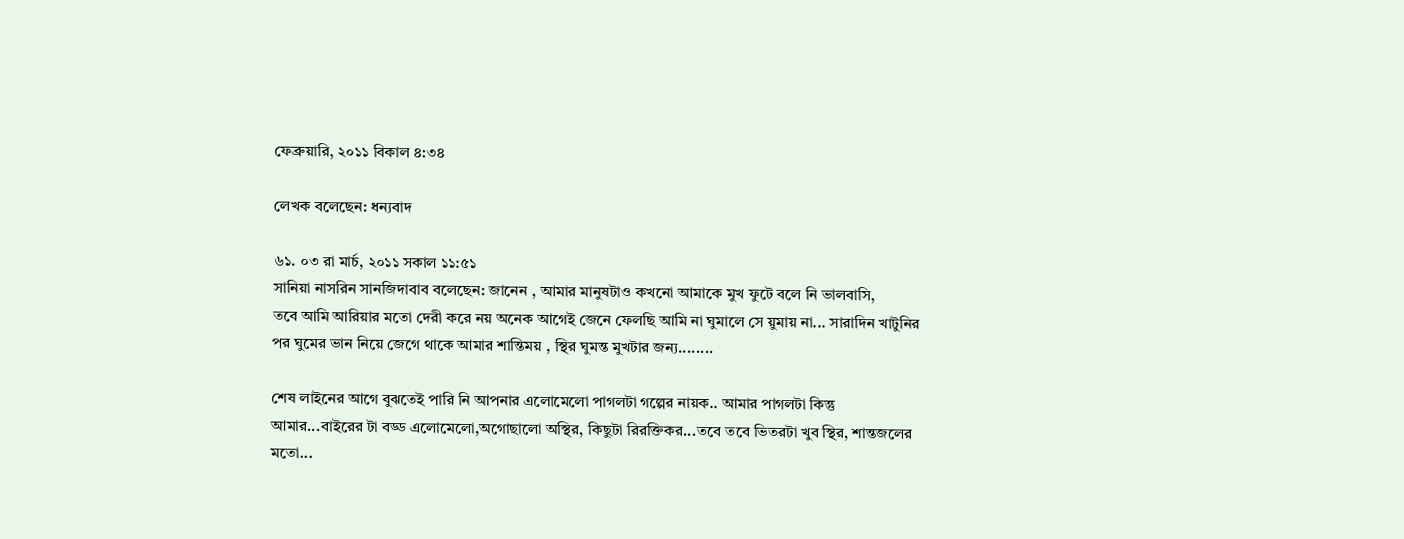ফেব্রুয়ারি, ২০১১ বিকাল ৪:৩৪

লেখক বলেছেন: ধন্যবাদ

৬১. ০৩ রা মার্চ, ২০১১ সকাল ১১:৫১
সানিয়া নাসরিন সানজিদাবাব বলেছেন: জানেন , আমার মানুষটাও কখনো আমাকে মুখ ফুটে বলে নি ভালবাসি,
তবে আমি আরিয়ার মতো দেরী করে নয় অনেক আগেই জেনে ফেলছি আমি না ঘুমালে সে য়ুমায় না... সারাদিন খাটুনির পর ঘুমের ভান নিয়ে জেগে থাকে আমার শান্তিময় , স্থির ঘুমন্ত মুখটার জন্য........

শেষ লাইনের আগে বুঝতেই পারি নি আপনার এলোমেলো পাগলটা গল্পের নায়ক.. আমার পাগলটা কিন্তু আমার...বাইরের টা বড্ড এলোমেলো,অগোছালো অস্থির, কিছুটা রিরক্তিকর...তবে তবে ভিতরটা খুব স্থির, শান্তজলের মতো...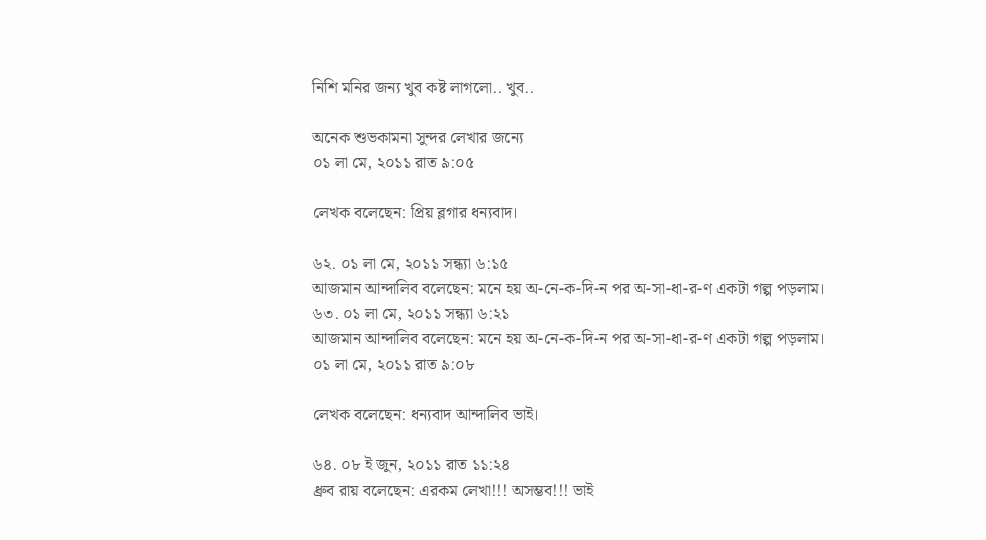নিশি মনির জন্য খুব কষ্ট লাগলো.. খুব..

অনেক শুভকামনা সুন্দর লেখার জন্যে
০১ লা মে, ২০১১ রাত ৯:০৫

লেখক বলেছেন: প্রিয় ব্লগার ধন্যবাদ।

৬২. ০১ লা মে, ২০১১ সন্ধ্যা ৬:১৫
আজমান আন্দালিব বলেছেন: মনে হয় অ-নে-ক-দি-ন পর অ-সা-ধা-র-ণ একটা গল্প পড়লাম।
৬৩. ০১ লা মে, ২০১১ সন্ধ্যা ৬:২১
আজমান আন্দালিব বলেছেন: মনে হয় অ-নে-ক-দি-ন পর অ-সা-ধা-র-ণ একটা গল্প পড়লাম।
০১ লা মে, ২০১১ রাত ৯:০৮

লেখক বলেছেন: ধন্যবাদ আন্দালিব ভাই।

৬৪. ০৮ ই জুন, ২০১১ রাত ১১:২৪
ধ্রুব রায় বলেছেন: এরকম লেখা!!! অসম্ভব!!! ভাই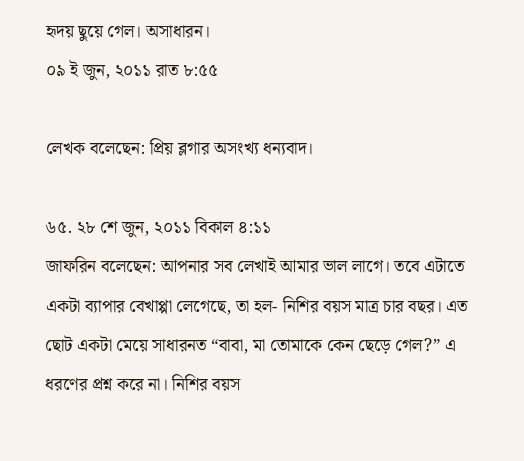হৃদয় ছুয়ে গেল। অসাধারন।
০৯ ই জুন, ২০১১ রাত ৮:৫৫

লেখক বলেছেন: প্রিয় ব্লগার অসংখ্য ধন্যবাদ।

৬৫. ২৮ শে জুন, ২০১১ বিকাল ৪:১১
জাফরিন বলেছেন: আপনার সব লেখাই আমার ভাল লাগে। তবে এটাতে একটা ব্যাপার বেখাপ্পা লেগেছে, তা হল- নিশির বয়স মাত্র চার বছর। এত ছোট একটা মেয়ে সাধারনত “বাবা, মা তোমাকে কেন ছেড়ে গেল?” এ ধরণের প্রশ্ন করে না। নিশির বয়স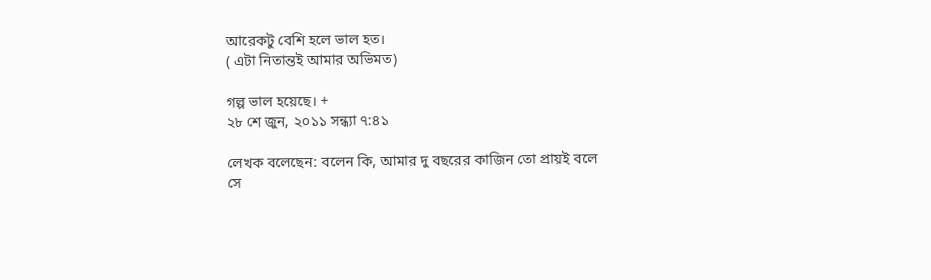আরেকটু বেশি হলে ভাল হত।
( এটা নিতান্তই আমার অভিমত)

গল্প ভাল হয়েছে। +
২৮ শে জুন, ২০১১ সন্ধ্যা ৭:৪১

লেখক বলেছেন: বলেন কি, আমার দু বছরের কাজিন তো প্রায়ই বলে সে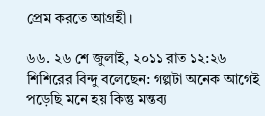প্রেম করতে আগ্রহী।

৬৬. ২৬ শে জুলাই, ২০১১ রাত ১২:২৬
শিশিরের বিন্দু বলেছেন: গল্পটা অনেক আগেই পড়েছি মনে হয় কিন্তু মন্তব্য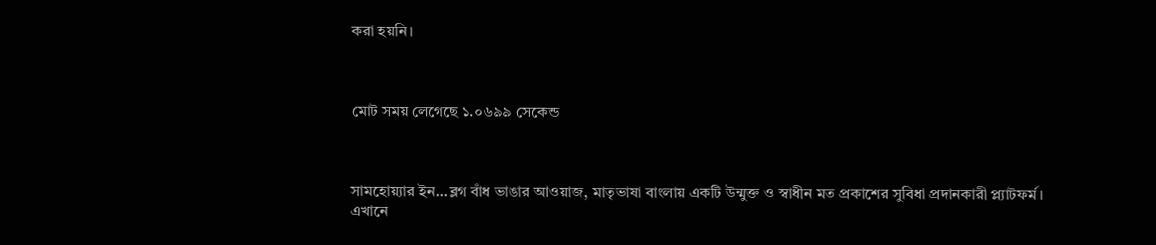করা হয়নি।



মোট সময় লেগেছে ১.০৬৯৯ সেকেন্ড



সামহোয়‍্যার ইন...ব্লগ বাঁধ ভাঙার আওয়াজ, মাতৃভাষা বাংলায় একটি উন্মুক্ত ও স্বাধীন মত প্রকাশের সুবিধা প্রদানকারী প্ল্যাটফর্ম। এখানে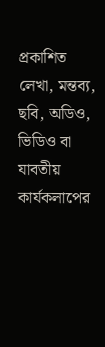প্রকাশিত লেখা, মন্তব‍্য, ছবি, অডিও, ভিডিও বা যাবতীয় কার্যকলাপের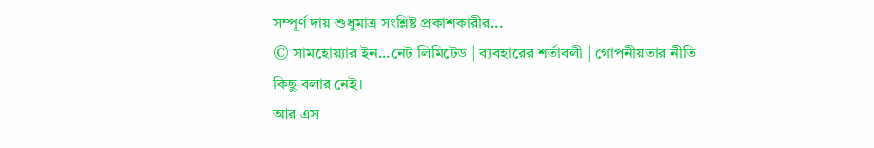সম্পূর্ণ দায় শুধুমাত্র সংশ্লিষ্ট প্রকাশকারীর...
© সামহোয়্যার ইন...নেট লিমিটেড | ব্যবহারের শর্তাবলী | গোপনীয়তার নীতি
কিছু বলার নেই।
আর এস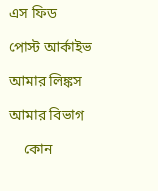এস ফিড

পোস্ট আর্কাইভ

আমার লিঙ্কস

আমার বিভাগ

    কোন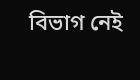বিভাগ নেই